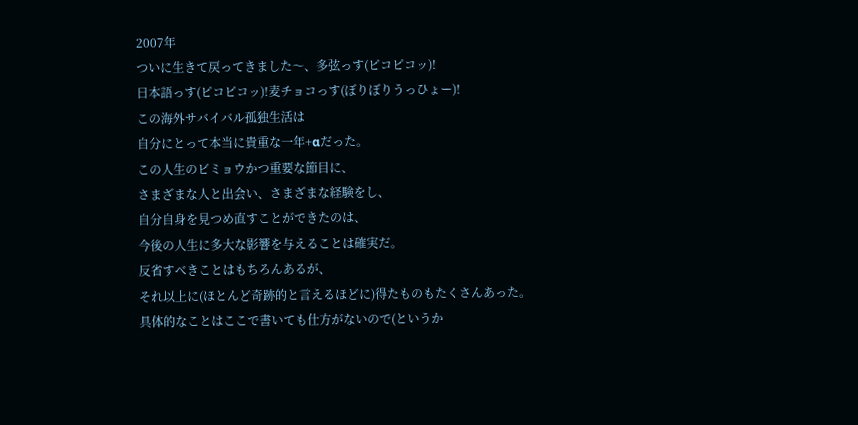2007年
ついに生きて戻ってきました〜、多弦っす(ピコピコッ)!
日本語っす(ピコピコッ)!麦チョコっす(ぼりぼりうっひょー)!
この海外サバイバル孤独生活は
自分にとって本当に貴重な一年+αだった。
この人生のビミョウかつ重要な節目に、
さまざまな人と出会い、さまざまな経験をし、
自分自身を見つめ直すことができたのは、
今後の人生に多大な影響を与えることは確実だ。
反省すべきことはもちろんあるが、
それ以上に(ほとんど奇跡的と言えるほどに)得たものもたくさんあった。
具体的なことはここで書いても仕方がないので(というか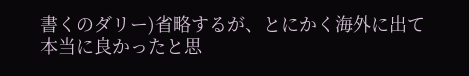書くのダリー)省略するが、とにかく海外に出て
本当に良かったと思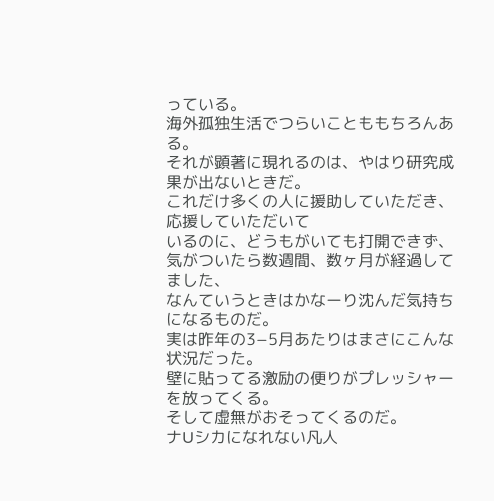っている。
海外孤独生活でつらいことももちろんある。
それが顕著に現れるのは、やはり研究成果が出ないときだ。
これだけ多くの人に援助していただき、応援していただいて
いるのに、どうもがいても打開できず、
気がついたら数週間、数ヶ月が経過してました、
なんていうときはかなーり沈んだ気持ちになるものだ。
実は昨年の3−5月あたりはまさにこんな状況だった。
壁に貼ってる激励の便りがプレッシャーを放ってくる。
そして虚無がおそってくるのだ。
ナUシカになれない凡人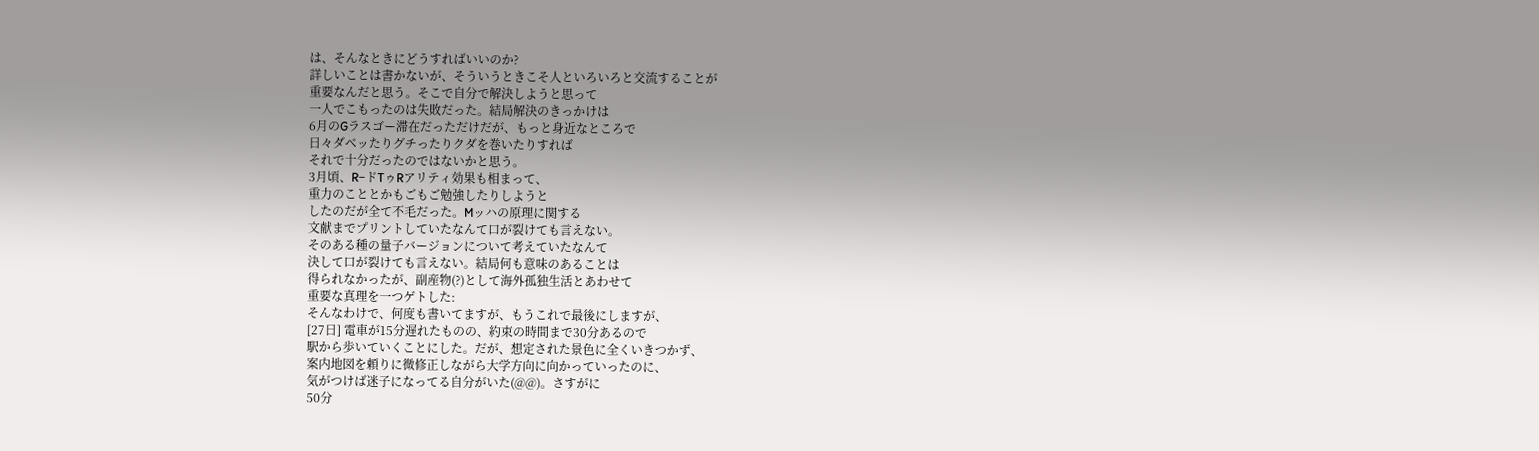は、そんなときにどうすればいいのか?
詳しいことは書かないが、そういうときこそ人といろいろと交流することが
重要なんだと思う。そこで自分で解決しようと思って
一人でこもったのは失敗だった。結局解決のきっかけは
6月のGラスゴー滞在だっただけだが、もっと身近なところで
日々ダベッたりグチったりクダを巻いたりすれば
それで十分だったのではないかと思う。
3月頃、R−ドTゥRアリティ効果も相まって、
重力のこととかもごもご勉強したりしようと
したのだが全て不毛だった。Mッハの原理に関する
文献までプリントしていたなんて口が裂けても言えない。
そのある種の量子バージョンについて考えていたなんて
決して口が裂けても言えない。結局何も意味のあることは
得られなかったが、副産物(?)として海外孤独生活とあわせて
重要な真理を一つゲトした:
そんなわけで、何度も書いてますが、もうこれで最後にしますが、
[27日] 電車が15分遅れたものの、約束の時間まで30分あるので
駅から歩いていくことにした。だが、想定された景色に全くいきつかず、
案内地図を頼りに微修正しながら大学方向に向かっていったのに、
気がつけば迷子になってる自分がいた(@@)。さすがに
50分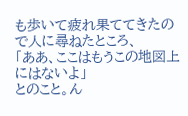も歩いて疲れ果ててきたので人に尋ねたところ、
「ああ、ここはもうこの地図上にはないよ」
とのこと。ん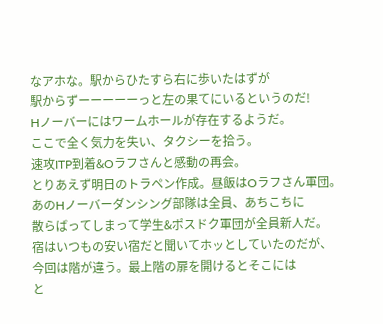なアホな。駅からひたすら右に歩いたはずが
駅からずーーーーーっと左の果てにいるというのだ!
Hノーバーにはワームホールが存在するようだ。
ここで全く気力を失い、タクシーを拾う。
速攻ITP到着&Oラフさんと感動の再会。
とりあえず明日のトラペン作成。昼飯はOラフさん軍団。
あのHノーバーダンシング部隊は全員、あちこちに
散らばってしまって学生&ポスドク軍団が全員新人だ。
宿はいつもの安い宿だと聞いてホッとしていたのだが、
今回は階が違う。最上階の扉を開けるとそこには
と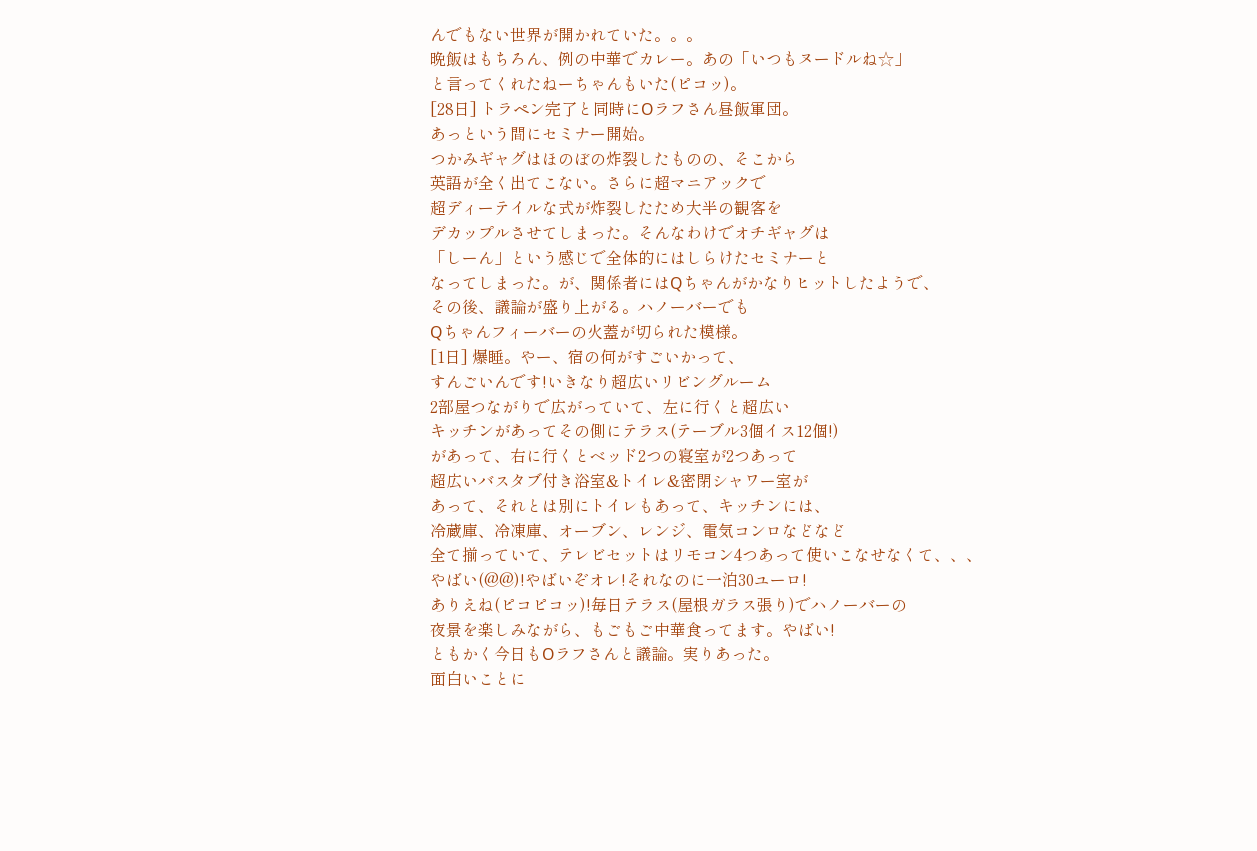んでもない世界が開かれていた。。。
晩飯はもちろん、例の中華でカレー。あの「いつもヌードルね☆」
と言ってくれたねーちゃんもいた(ピコッ)。
[28日] トラペン完了と同時にOラフさん昼飯軍団。
あっという間にセミナー開始。
つかみギャグはほのぼの炸裂したものの、そこから
英語が全く出てこない。さらに超マニアックで
超ディーテイルな式が炸裂したため大半の観客を
デカップルさせてしまった。そんなわけでオチギャグは
「しーん」という感じで全体的にはしらけたセミナーと
なってしまった。が、関係者にはQちゃんがかなりヒットしたようで、
その後、議論が盛り上がる。ハノーバーでも
Qちゃんフィーバーの火蓋が切られた模様。
[1日] 爆睡。やー、宿の何がすごいかって、
すんごいんです!いきなり超広いリビングルーム
2部屋つながりで広がっていて、左に行くと超広い
キッチンがあってその側にテラス(テーブル3個イス12個!)
があって、右に行くとベッド2つの寝室が2つあって
超広いバスタブ付き浴室&トイレ&密閉シャワー室が
あって、それとは別にトイレもあって、キッチンには、
冷蔵庫、冷凍庫、オーブン、レンジ、電気コンロなどなど
全て揃っていて、テレビセットはリモコン4つあって使いこなせなくて、、、
やばい(@@)!やばいぞオレ!それなのに一泊30ユーロ!
ありえね(ピコピコッ)!毎日テラス(屋根ガラス張り)でハノーバーの
夜景を楽しみながら、もごもご中華食ってます。やばい!
ともかく今日もOラフさんと議論。実りあった。
面白いことに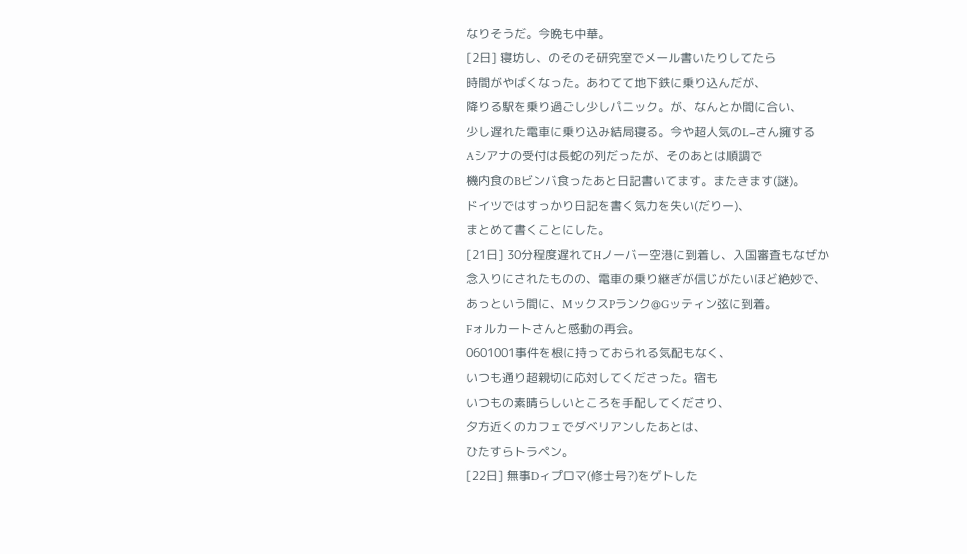なりそうだ。今晩も中華。
[2日] 寝坊し、のそのそ研究室でメール書いたりしてたら
時間がやばくなった。あわてて地下鉄に乗り込んだが、
降りる駅を乗り過ごし少しパニック。が、なんとか間に合い、
少し遅れた電車に乗り込み結局寝る。今や超人気のL−さん擁する
Aシアナの受付は長蛇の列だったが、そのあとは順調で
機内食のBビンバ食ったあと日記書いてます。またきます(謎)。
ドイツではすっかり日記を書く気力を失い(だりー)、
まとめて書くことにした。
[21日] 30分程度遅れてHノーバー空港に到着し、入国審査もなぜか
念入りにされたものの、電車の乗り継ぎが信じがたいほど絶妙で、
あっという間に、MックスPランク@Gッティン弦に到着。
Fォルカートさんと感動の再会。
0601001事件を根に持っておられる気配もなく、
いつも通り超親切に応対してくださった。宿も
いつもの素晴らしいところを手配してくださり、
夕方近くのカフェでダベリアンしたあとは、
ひたすらトラペン。
[22日] 無事Dィプロマ(修士号?)をゲトした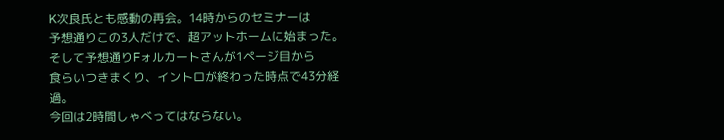K次良氏とも感動の再会。14時からのセミナーは
予想通りこの3人だけで、超アットホームに始まった。
そして予想通りFォルカートさんが1ページ目から
食らいつきまくり、イントロが終わった時点で43分経過。
今回は2時間しゃべってはならない。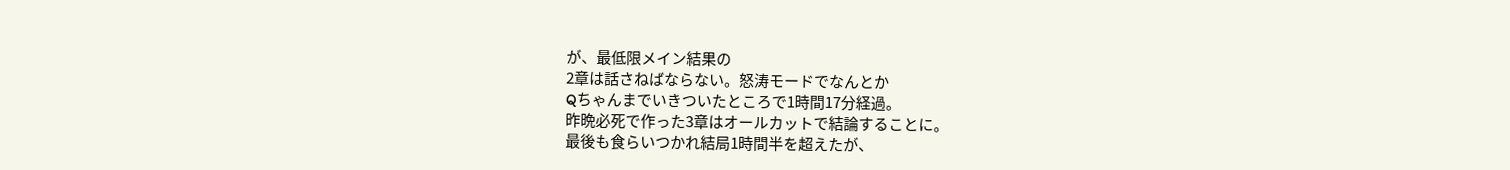が、最低限メイン結果の
2章は話さねばならない。怒涛モードでなんとか
Qちゃんまでいきついたところで1時間17分経過。
昨晩必死で作った3章はオールカットで結論することに。
最後も食らいつかれ結局1時間半を超えたが、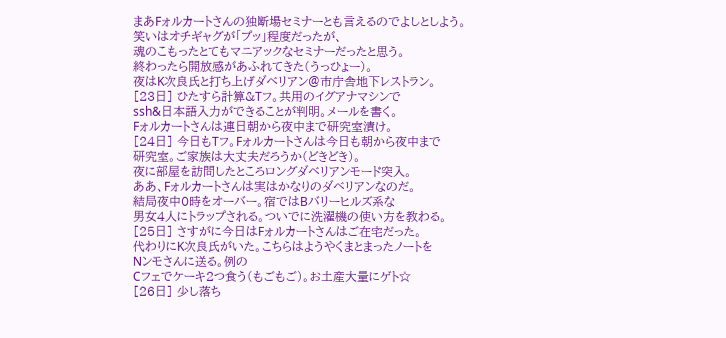まあFォルカートさんの独断場セミナーとも言えるのでよしとしよう。
笑いはオチギャグが「プッ」程度だったが、
魂のこもったとてもマニアックなセミナーだったと思う。
終わったら開放感があふれてきた(うっひょー)。
夜はK次良氏と打ち上げダベリアン@市庁舎地下レストラン。
[23日] ひたすら計算&Tフ。共用のイグアナマシンで
ssh&日本語入力ができることが判明。メールを書く。
Fォルカートさんは連日朝から夜中まで研究室漬け。
[24日] 今日もTフ。Fォルカートさんは今日も朝から夜中まで
研究室。ご家族は大丈夫だろうか(どきどき)。
夜に部屋を訪問したところロングダベリアンモード突入。
ああ、Fォルカートさんは実はかなりのダベリアンなのだ。
結局夜中0時をオーバー。宿ではBバリーヒルズ系な
男女4人にトラップされる。ついでに洗濯機の使い方を教わる。
[25日] さすがに今日はFォルカートさんはご在宅だった。
代わりにK次良氏がいた。こちらはようやくまとまったノートを
Nンモさんに送る。例の
Cフェでケーキ2つ食う(もごもご)。お土産大量にゲト☆
[26日] 少し落ち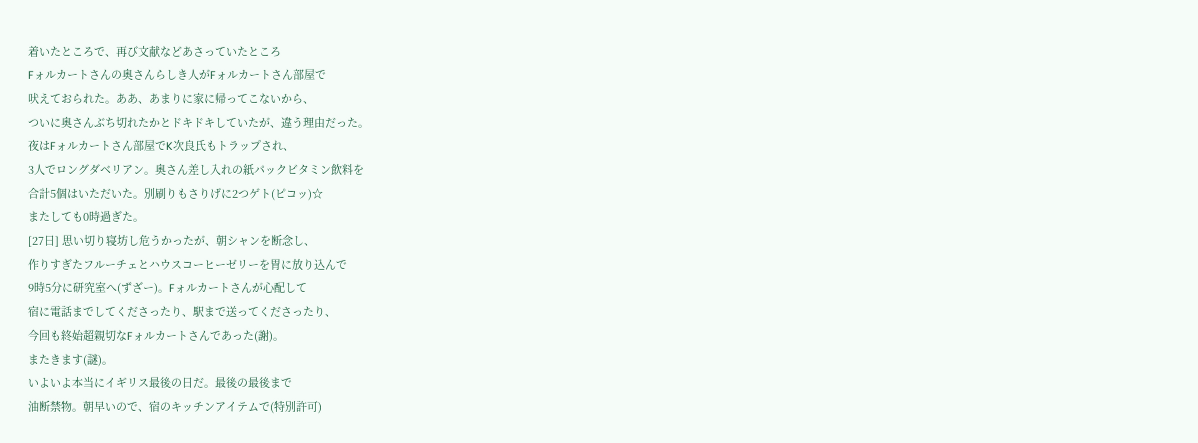着いたところで、再び文献などあさっていたところ
Fォルカートさんの奥さんらしき人がFォルカートさん部屋で
吠えておられた。ああ、あまりに家に帰ってこないから、
ついに奥さんぶち切れたかとドキドキしていたが、違う理由だった。
夜はFォルカートさん部屋でK次良氏もトラップされ、
3人でロングダベリアン。奥さん差し入れの紙パックビタミン飲料を
合計5個はいただいた。別刷りもさりげに2つゲト(ピコッ)☆
またしても0時過ぎた。
[27日] 思い切り寝坊し危うかったが、朝シャンを断念し、
作りすぎたフルーチェとハウスコーヒーゼリーを胃に放り込んで
9時5分に研究室へ(ずざー)。Fォルカートさんが心配して
宿に電話までしてくださったり、駅まで送ってくださったり、
今回も終始超親切なFォルカートさんであった(謝)。
またきます(謎)。
いよいよ本当にイギリス最後の日だ。最後の最後まで
油断禁物。朝早いので、宿のキッチンアイテムで(特別許可)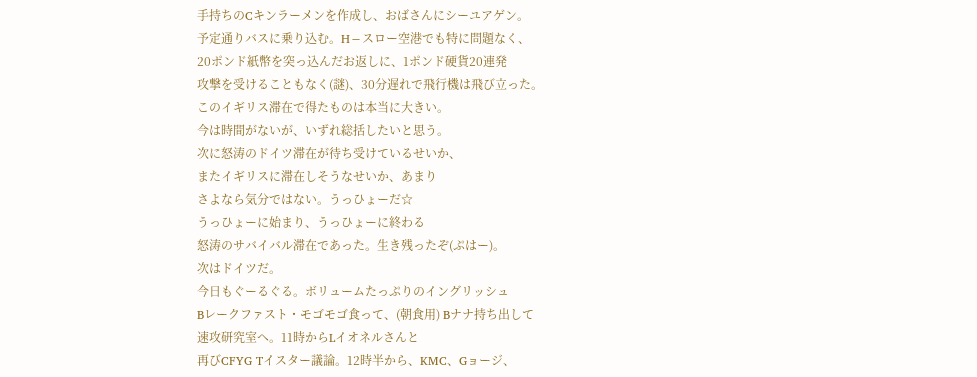手持ちのCキンラーメンを作成し、おばさんにシーユアゲン。
予定通りバスに乗り込む。H−スロー空港でも特に問題なく、
20ポンド紙幣を突っ込んだお返しに、1ポンド硬貨20連発
攻撃を受けることもなく(謎)、30分遅れで飛行機は飛び立った。
このイギリス滞在で得たものは本当に大きい。
今は時間がないが、いずれ総括したいと思う。
次に怒涛のドイツ滞在が待ち受けているせいか、
またイギリスに滞在しそうなせいか、あまり
さよなら気分ではない。うっひょーだ☆
うっひょーに始まり、うっひょーに終わる
怒涛のサバイバル滞在であった。生き残ったぞ(ぷはー)。
次はドイツだ。
今日もぐーるぐる。ボリュームたっぷりのイングリッシュ
Bレークファスト・モゴモゴ食って、(朝食用) Bナナ持ち出して
速攻研究室へ。11時からLイオネルさんと
再びCFYG Tイスター議論。12時半から、KMC、Gョージ、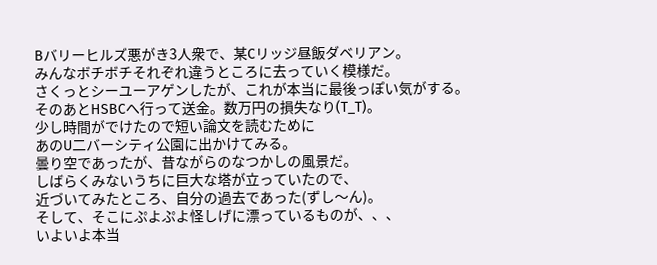Bバリーヒルズ悪がき3人衆で、某Cリッジ昼飯ダベリアン。
みんなボチボチそれぞれ違うところに去っていく模様だ。
さくっとシーユーアゲンしたが、これが本当に最後っぽい気がする。
そのあとHSBCへ行って送金。数万円の損失なり(T_T)。
少し時間がでけたので短い論文を読むために
あのU二バーシティ公園に出かけてみる。
曇り空であったが、昔ながらのなつかしの風景だ。
しばらくみないうちに巨大な塔が立っていたので、
近づいてみたところ、自分の過去であった(ずし〜ん)。
そして、そこにぷよぷよ怪しげに漂っているものが、、、
いよいよ本当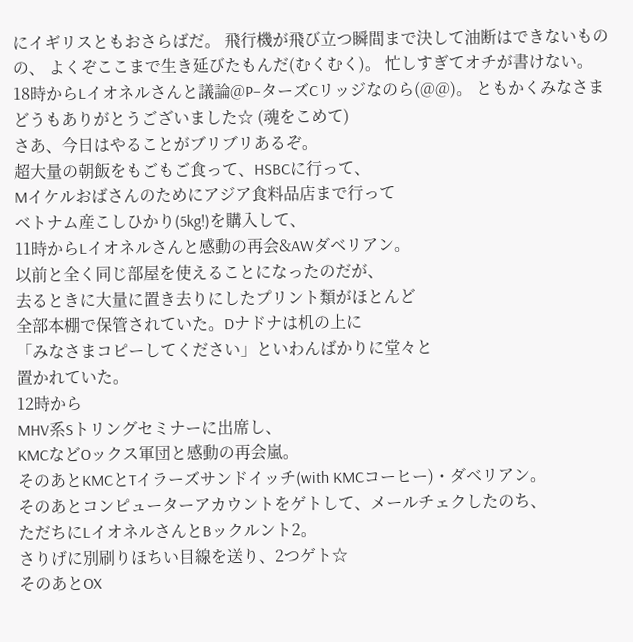にイギリスともおさらばだ。 飛行機が飛び立つ瞬間まで決して油断はできないものの、 よくぞここまで生き延びたもんだ(むくむく)。 忙しすぎてオチが書けない。 18時からLイオネルさんと議論@P−ターズCリッジなのら(@@)。 ともかくみなさまどうもありがとうございました☆ (魂をこめて)
さあ、今日はやることがブリブリあるぞ。
超大量の朝飯をもごもご食って、HSBCに行って、
Mイケルおばさんのためにアジア食料品店まで行って
ベトナム産こしひかり(5kg!)を購入して、
11時からLイオネルさんと感動の再会&AWダベリアン。
以前と全く同じ部屋を使えることになったのだが、
去るときに大量に置き去りにしたプリント類がほとんど
全部本棚で保管されていた。Dナドナは机の上に
「みなさまコピーしてください」といわんばかりに堂々と
置かれていた。
12時から
MHV系Sトリングセミナーに出席し、
KMCなどOックス軍団と感動の再会嵐。
そのあとKMCとTイラーズサンドイッチ(with KMCコーヒー)・ダベリアン。
そのあとコンピューターアカウントをゲトして、メールチェクしたのち、
ただちにLイオネルさんとBックルント2。
さりげに別刷りほちい目線を送り、2つゲト☆
そのあとOX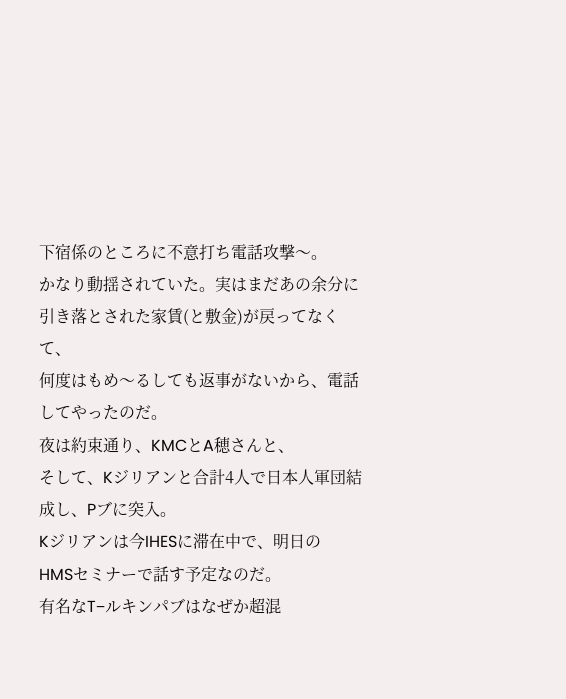下宿係のところに不意打ち電話攻撃〜。
かなり動揺されていた。実はまだあの余分に
引き落とされた家賃(と敷金)が戻ってなくて、
何度はもめ〜るしても返事がないから、電話してやったのだ。
夜は約束通り、KMCとA穂さんと、
そして、Kジリアンと合計4人で日本人軍団結成し、Pブに突入。
Kジリアンは今IHESに滞在中で、明日の
HMSセミナーで話す予定なのだ。
有名なT−ルキンパブはなぜか超混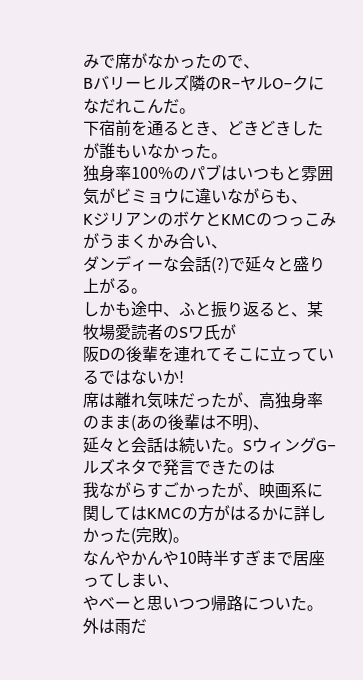みで席がなかったので、
Bバリーヒルズ隣のR−ヤルO−クになだれこんだ。
下宿前を通るとき、どきどきしたが誰もいなかった。
独身率100%のパブはいつもと雰囲気がビミョウに違いながらも、
KジリアンのボケとKMCのつっこみがうまくかみ合い、
ダンディーな会話(?)で延々と盛り上がる。
しかも途中、ふと振り返ると、某牧場愛読者のSワ氏が
阪Dの後輩を連れてそこに立っているではないか!
席は離れ気味だったが、高独身率のまま(あの後輩は不明)、
延々と会話は続いた。SウィングG−ルズネタで発言できたのは
我ながらすごかったが、映画系に関してはKMCの方がはるかに詳しかった(完敗)。
なんやかんや10時半すぎまで居座ってしまい、
やべーと思いつつ帰路についた。外は雨だ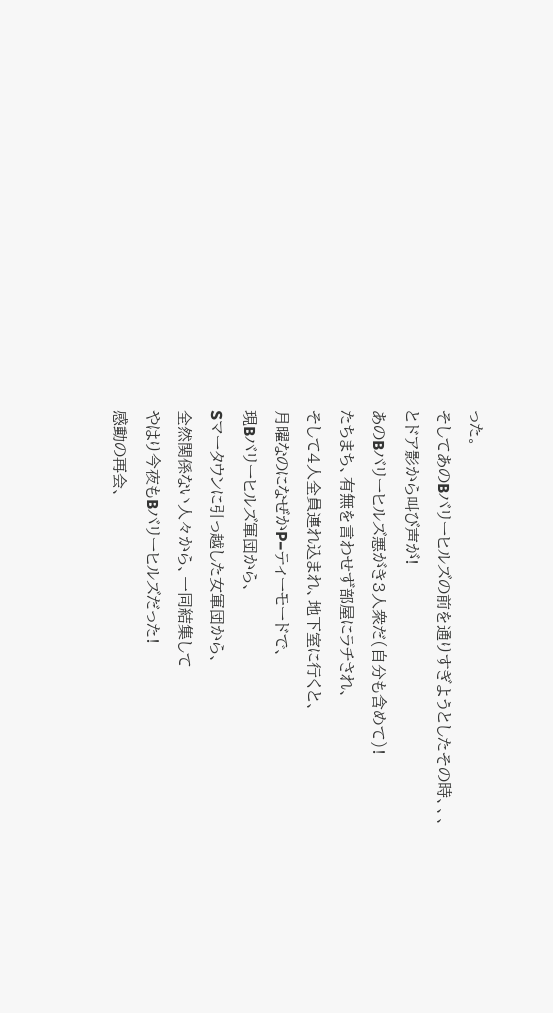った。
そしてあのBバリーヒルズの前を通りすぎようとしたその時、、、
とドア影から叫び声が!
あのBバリーヒルズ悪がき3人衆だ(自分も含めて)!
たちまち、有無を言わせず部屋にラチされ、
そして4人全員連れ込まれ、地下室に行くと、
月曜なのになぜかP−ティーモードで、
現Bバリーヒルズ軍団から、
Sマータウンに引っ越した女軍団から、
全然関係ない人々から、一同結集して
やはり今夜もBバリーヒルズだった!
感動の再会、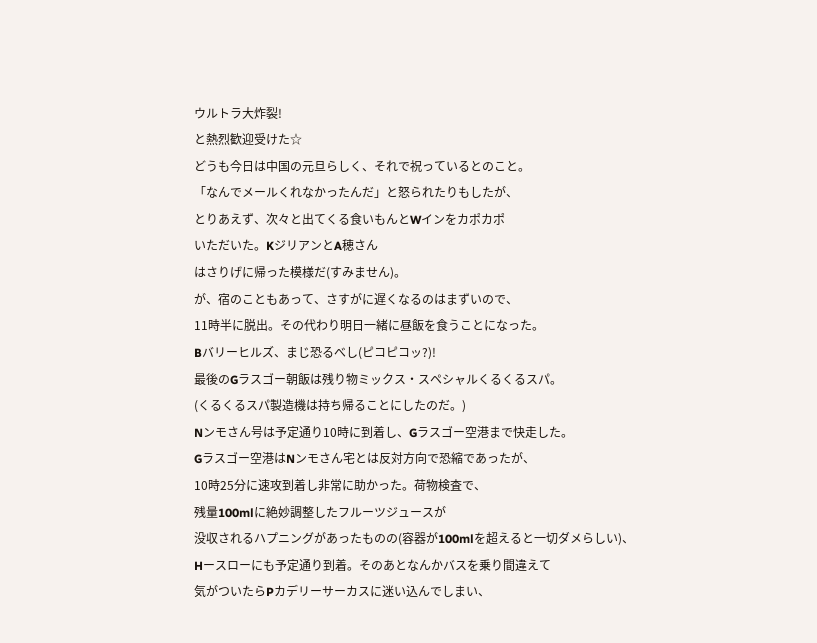ウルトラ大炸裂!
と熱烈歓迎受けた☆
どうも今日は中国の元旦らしく、それで祝っているとのこと。
「なんでメールくれなかったんだ」と怒られたりもしたが、
とりあえず、次々と出てくる食いもんとWインをカポカポ
いただいた。KジリアンとA穂さん
はさりげに帰った模様だ(すみません)。
が、宿のこともあって、さすがに遅くなるのはまずいので、
11時半に脱出。その代わり明日一緒に昼飯を食うことになった。
Bバリーヒルズ、まじ恐るべし(ピコピコッ?)!
最後のGラスゴー朝飯は残り物ミックス・スペシャルくるくるスパ。
(くるくるスパ製造機は持ち帰ることにしたのだ。)
Nンモさん号は予定通り10時に到着し、Gラスゴー空港まで快走した。
Gラスゴー空港はNンモさん宅とは反対方向で恐縮であったが、
10時25分に速攻到着し非常に助かった。荷物検査で、
残量100mlに絶妙調整したフルーツジュースが
没収されるハプニングがあったものの(容器が100mlを超えると一切ダメらしい)、
Hースローにも予定通り到着。そのあとなんかバスを乗り間違えて
気がついたらPカデリーサーカスに迷い込んでしまい、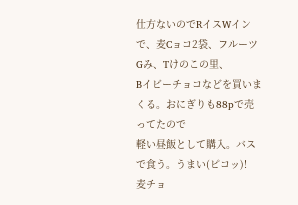仕方ないのでRイスWインで、麦Cョコ2袋、フルーツGみ、Tけのこの里、
Bイビーチョコなどを買いまくる。おにぎりも88pで売ってたので
軽い昼飯として購入。バスで食う。うまい(ピコッ)!
麦チョ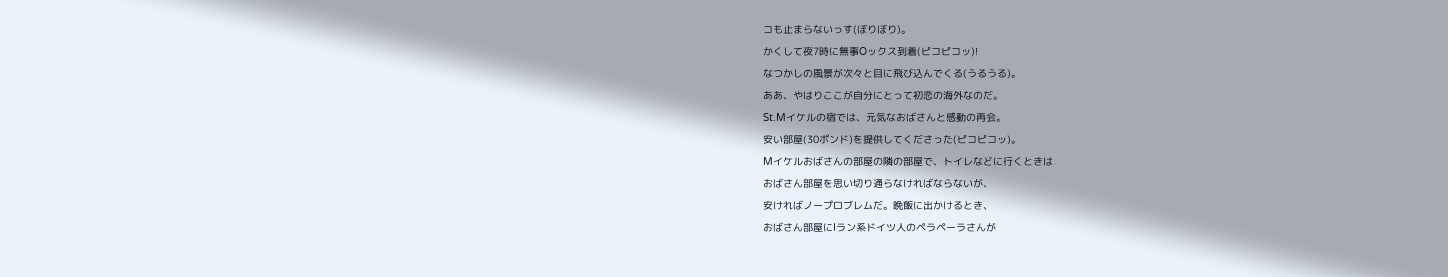コも止まらないっす(ぼりぼり)。
かくして夜7時に無事Oックス到着(ピコピコッ)!
なつかしの風景が次々と目に飛び込んでくる(うるうる)。
ああ、やはりここが自分にとって初恋の海外なのだ。
St.Mイケルの宿では、元気なおばさんと感動の再会。
安い部屋(30ポンド)を提供してくださった(ピコピコッ)。
Mイケルおばさんの部屋の隣の部屋で、トイレなどに行くときは
おばさん部屋を思い切り通らなければならないが、
安ければノープロブレムだ。晩飯に出かけるとき、
おばさん部屋にIラン系ドイツ人のペラペーラさんが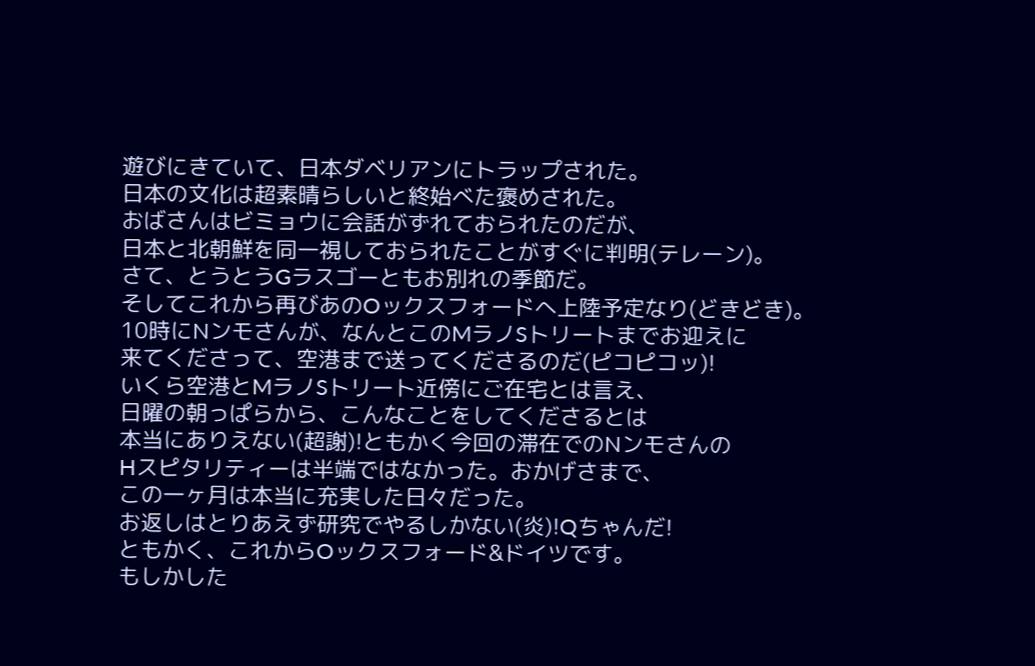遊びにきていて、日本ダベリアンにトラップされた。
日本の文化は超素晴らしいと終始べた褒めされた。
おばさんはビミョウに会話がずれておられたのだが、
日本と北朝鮮を同一視しておられたことがすぐに判明(テレーン)。
さて、とうとうGラスゴーともお別れの季節だ。
そしてこれから再びあのOックスフォードへ上陸予定なり(どきどき)。
10時にNンモさんが、なんとこのMラノSトリートまでお迎えに
来てくださって、空港まで送ってくださるのだ(ピコピコッ)!
いくら空港とMラノSトリート近傍にご在宅とは言え、
日曜の朝っぱらから、こんなことをしてくださるとは
本当にありえない(超謝)!ともかく今回の滞在でのNンモさんの
Hスピタリティーは半端ではなかった。おかげさまで、
この一ヶ月は本当に充実した日々だった。
お返しはとりあえず研究でやるしかない(炎)!Qちゃんだ!
ともかく、これからOックスフォード&ドイツです。
もしかした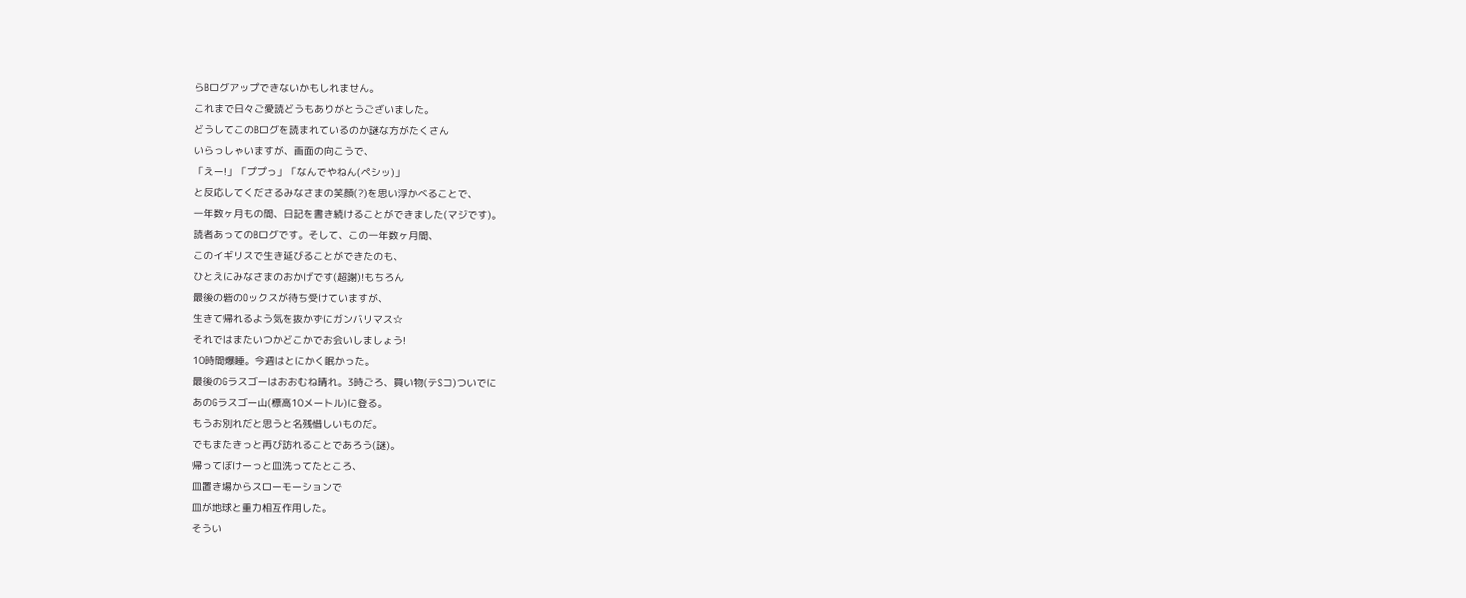らBログアップできないかもしれません。
これまで日々ご愛読どうもありがとうございました。
どうしてこのBログを読まれているのか謎な方がたくさん
いらっしゃいますが、画面の向こうで、
「えー!」「ププっ」「なんでやねん(ペシッ)」
と反応してくださるみなさまの笑顔(?)を思い浮かべることで、
一年数ヶ月もの間、日記を書き続けることができました(マジです)。
読者あってのBログです。そして、この一年数ヶ月間、
このイギリスで生き延びることができたのも、
ひとえにみなさまのおかげです(超謝)!もちろん
最後の砦のOックスが待ち受けていますが、
生きて帰れるよう気を抜かずにガンバリマス☆
それではまたいつかどこかでお会いしましょう!
10時間爆睡。今週はとにかく眠かった。
最後のGラスゴーはおおむね晴れ。3時ごろ、買い物(テSコ)ついでに
あのGラスゴー山(標高10メートル)に登る。
もうお別れだと思うと名残惜しいものだ。
でもまたきっと再び訪れることであろう(謎)。
帰ってぼけーっと皿洗ってたところ、
皿置き場からスローモーションで
皿が地球と重力相互作用した。
そうい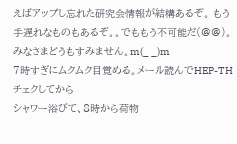えばアップし忘れた研究会情報が結構あるぞ。 もう手遅れなものもあるぞ。。でももう不可能だ(@@)。 みなさまどうもすみません。m(_ _)m
7時すぎにムクムク目覚める。メール読んでHEP-THチェクしてから
シャワー浴びて、8時から荷物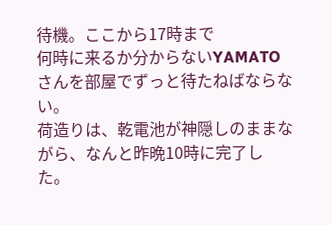待機。ここから17時まで
何時に来るか分からないYAMATOさんを部屋でずっと待たねばならない。
荷造りは、乾電池が神隠しのままながら、なんと昨晩10時に完了した。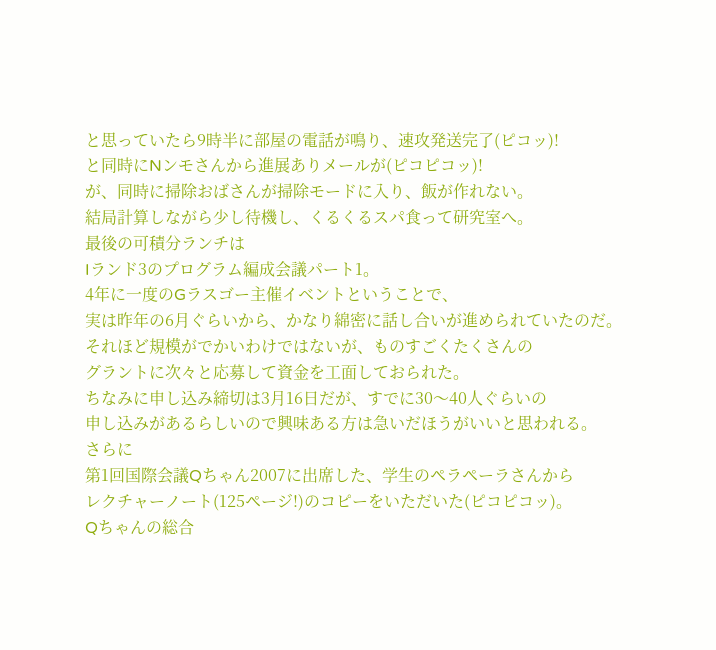と思っていたら9時半に部屋の電話が鳴り、速攻発送完了(ピコッ)!
と同時にNンモさんから進展ありメールが(ピコピコッ)!
が、同時に掃除おばさんが掃除モードに入り、飯が作れない。
結局計算しながら少し待機し、くるくるスパ食って研究室へ。
最後の可積分ランチは
Iランド3のプログラム編成会議パート1。
4年に一度のGラスゴー主催イベントということで、
実は昨年の6月ぐらいから、かなり綿密に話し合いが進められていたのだ。
それほど規模がでかいわけではないが、ものすごくたくさんの
グラントに次々と応募して資金を工面しておられた。
ちなみに申し込み締切は3月16日だが、すでに30〜40人ぐらいの
申し込みがあるらしいので興味ある方は急いだほうがいいと思われる。
さらに
第1回国際会議Qちゃん2007に出席した、学生のペラペーラさんから
レクチャーノート(125ページ!)のコピーをいただいた(ピコピコッ)。
Qちゃんの総合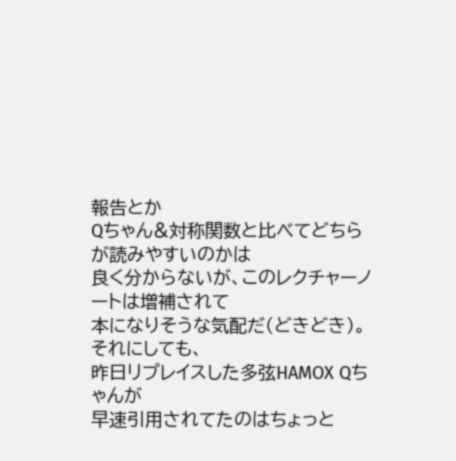報告とか
Qちゃん&対称関数と比べてどちらが読みやすいのかは
良く分からないが、このレクチャーノートは増補されて
本になりそうな気配だ(どきどき)。それにしても、
昨日リプレイスした多弦HAMOX Qちゃんが
早速引用されてたのはちょっと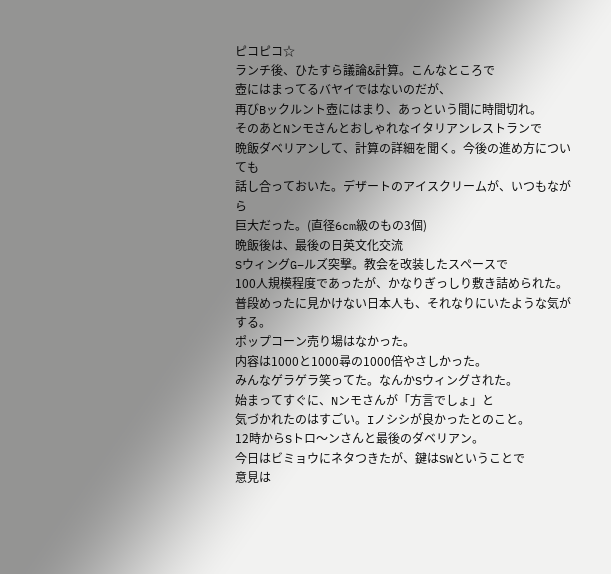ピコピコ☆
ランチ後、ひたすら議論&計算。こんなところで
壺にはまってるバヤイではないのだが、
再びBックルント壺にはまり、あっという間に時間切れ。
そのあとNンモさんとおしゃれなイタリアンレストランで
晩飯ダベリアンして、計算の詳細を聞く。今後の進め方についても
話し合っておいた。デザートのアイスクリームが、いつもながら
巨大だった。(直径6cm級のもの3個)
晩飯後は、最後の日英文化交流
SウィングG−ルズ突撃。教会を改装したスペースで
100人規模程度であったが、かなりぎっしり敷き詰められた。
普段めったに見かけない日本人も、それなりにいたような気がする。
ポップコーン売り場はなかった。
内容は1000と1000尋の1000倍やさしかった。
みんなゲラゲラ笑ってた。なんかSウィングされた。
始まってすぐに、Nンモさんが「方言でしょ」と
気づかれたのはすごい。Iノシシが良かったとのこと。
12時からSトロ〜ンさんと最後のダベリアン。
今日はビミョウにネタつきたが、鍵はSWということで
意見は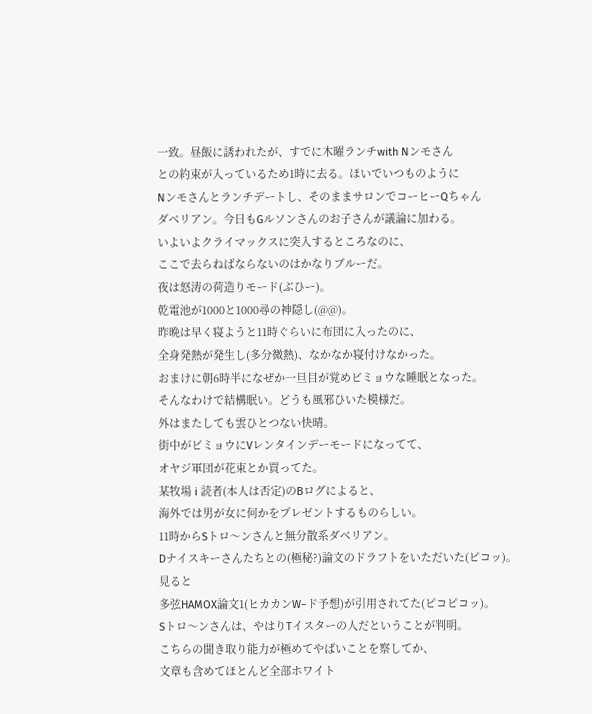一致。昼飯に誘われたが、すでに木曜ランチwith Nンモさん
との約束が入っているため1時に去る。ほいでいつものように
Nンモさんとランチデートし、そのままサロンでコーヒーQちゃん
ダベリアン。今日もGルソンさんのお子さんが議論に加わる。
いよいよクライマックスに突入するところなのに、
ここで去らねばならないのはかなりブルーだ。
夜は怒涛の荷造りモード(ぶひー)。
乾電池が1000と1000尋の神隠し(@@)。
昨晩は早く寝ようと11時ぐらいに布団に入ったのに、
全身発熱が発生し(多分微熱)、なかなか寝付けなかった。
おまけに朝6時半になぜか一旦目が覚めビミョウな睡眠となった。
そんなわけで結構眠い。どうも風邪ひいた模様だ。
外はまたしても雲ひとつない快晴。
街中がビミョウにVレンタインデーモードになってて、
オヤジ軍団が花束とか買ってた。
某牧場 i 読者(本人は否定)のBログによると、
海外では男が女に何かをプレゼントするものらしい。
11時からSトロ〜ンさんと無分散系ダベリアン。
Dナイスキーさんたちとの(極秘?)論文のドラフトをいただいた(ピコッ)。
見ると
多弦HAMOX論文1(ヒカカンW−ド予想)が引用されてた(ピコピコッ)。
Sトロ〜ンさんは、やはりTイスターの人だということが判明。
こちらの聞き取り能力が極めてやばいことを察してか、
文章も含めてほとんど全部ホワイト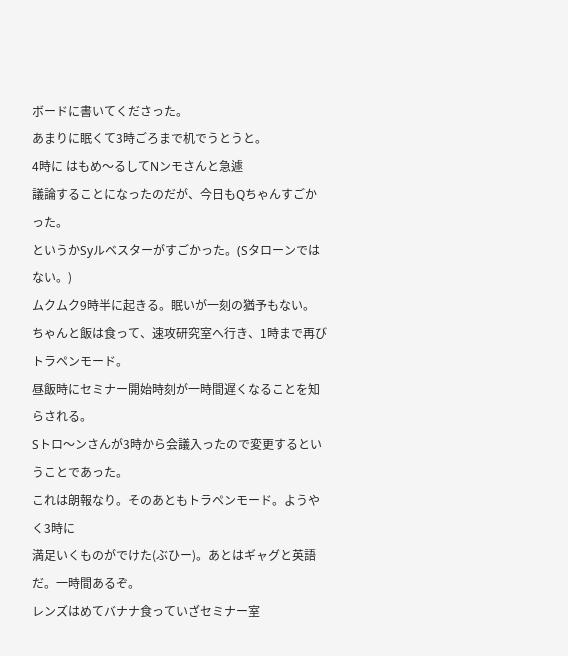ボードに書いてくださった。
あまりに眠くて3時ごろまで机でうとうと。
4時に はもめ〜るしてNンモさんと急遽
議論することになったのだが、今日もQちゃんすごかった。
というかSyルベスターがすごかった。(Sタローンではない。)
ムクムク9時半に起きる。眠いが一刻の猶予もない。
ちゃんと飯は食って、速攻研究室へ行き、1時まで再びトラペンモード。
昼飯時にセミナー開始時刻が一時間遅くなることを知らされる。
Sトロ〜ンさんが3時から会議入ったので変更するということであった。
これは朗報なり。そのあともトラペンモード。ようやく3時に
満足いくものがでけた(ぶひー)。あとはギャグと英語だ。一時間あるぞ。
レンズはめてバナナ食っていざセミナー室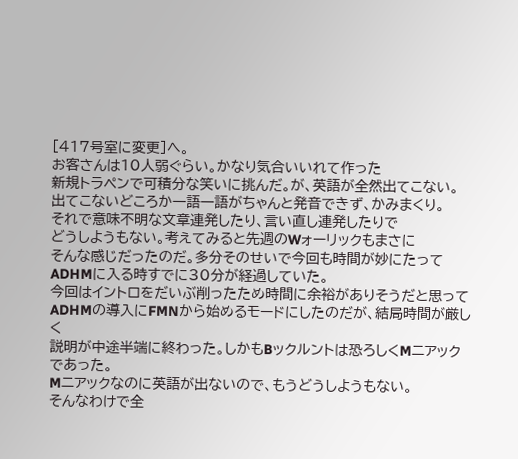[417号室に変更]へ。
お客さんは10人弱ぐらい。かなり気合いいれて作った
新規トラペンで可積分な笑いに挑んだ。が、英語が全然出てこない。
出てこないどころか一語一語がちゃんと発音できず、かみまくり。
それで意味不明な文章連発したり、言い直し連発したりで
どうしようもない。考えてみると先週のWォーリックもまさに
そんな感じだったのだ。多分そのせいで今回も時間が妙にたって
ADHMに入る時すでに30分が経過していた。
今回はイントロをだいぶ削ったため時間に余裕がありそうだと思って
ADHMの導入にFMNから始めるモードにしたのだが、結局時間が厳しく
説明が中途半端に終わった。しかもBックルントは恐ろしくMニアックであった。
Mニアックなのに英語が出ないので、もうどうしようもない。
そんなわけで全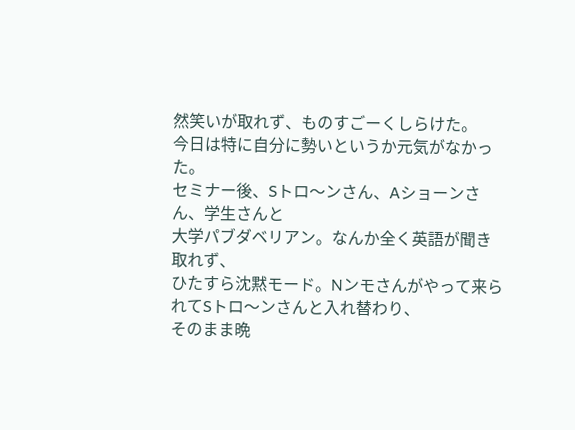然笑いが取れず、ものすごーくしらけた。
今日は特に自分に勢いというか元気がなかった。
セミナー後、Sトロ〜ンさん、Aショーンさん、学生さんと
大学パブダベリアン。なんか全く英語が聞き取れず、
ひたすら沈黙モード。Nンモさんがやって来られてSトロ〜ンさんと入れ替わり、
そのまま晩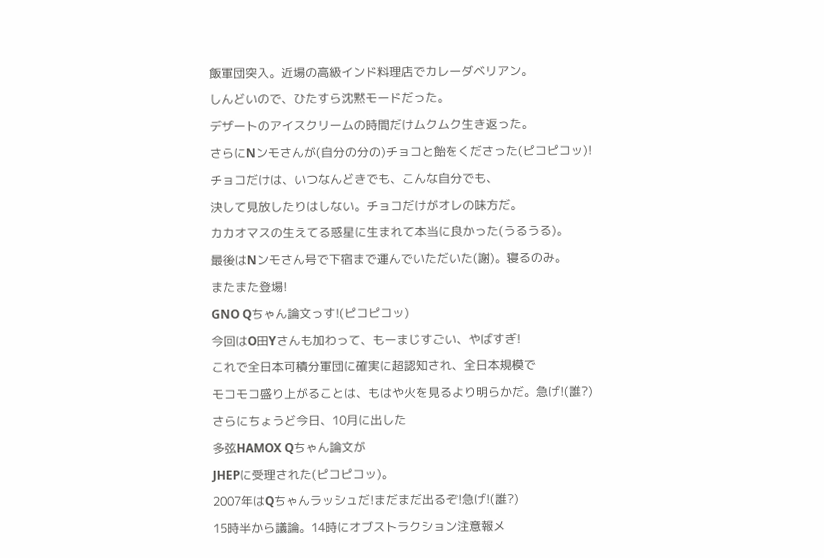飯軍団突入。近場の高級インド料理店でカレーダベリアン。
しんどいので、ひたすら沈黙モードだった。
デザートのアイスクリームの時間だけムクムク生き返った。
さらにNンモさんが(自分の分の)チョコと飴をくださった(ピコピコッ)!
チョコだけは、いつなんどきでも、こんな自分でも、
決して見放したりはしない。チョコだけがオレの味方だ。
カカオマスの生えてる惑星に生まれて本当に良かった(うるうる)。
最後はNンモさん号で下宿まで運んでいただいた(謝)。寝るのみ。
またまた登場!
GNO Qちゃん論文っす!(ピコピコッ)
今回はO田Yさんも加わって、もーまじすごい、やばすぎ!
これで全日本可積分軍団に確実に超認知され、全日本規模で
モコモコ盛り上がることは、もはや火を見るより明らかだ。急げ!(誰?)
さらにちょうど今日、10月に出した
多弦HAMOX Qちゃん論文が
JHEPに受理された(ピコピコッ)。
2007年はQちゃんラッシュだ!まだまだ出るぞ!急げ!(誰?)
15時半から議論。14時にオブストラクション注意報メ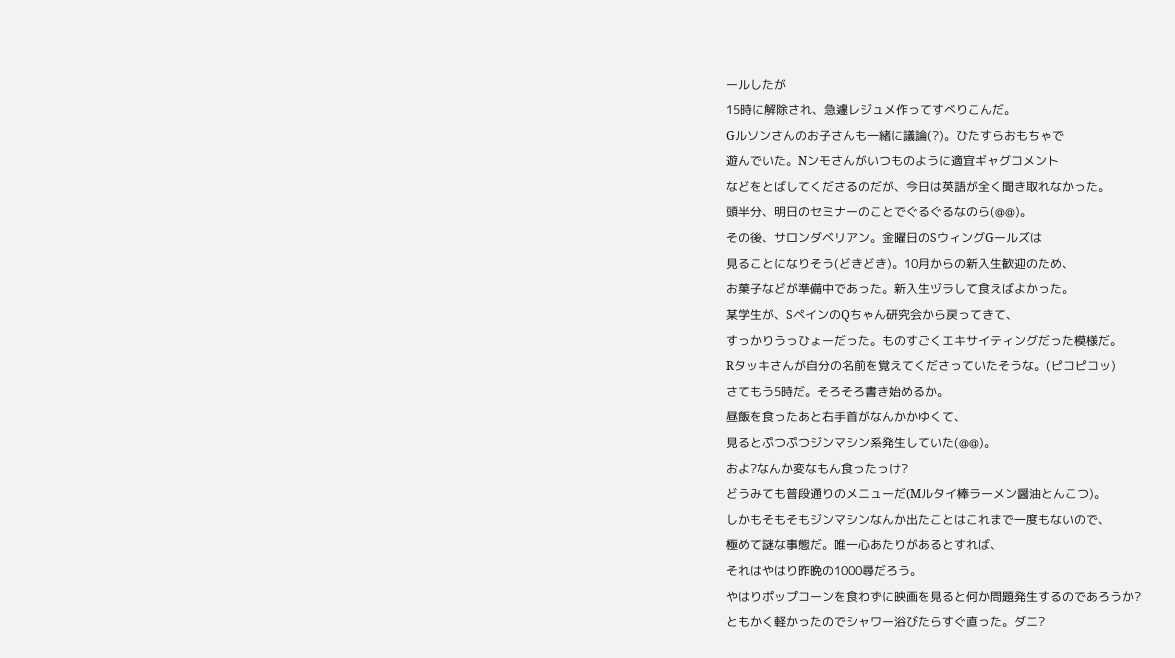ールしたが
15時に解除され、急遽レジュメ作ってすべりこんだ。
Gルソンさんのお子さんも一緒に議論(?)。ひたすらおもちゃで
遊んでいた。Nンモさんがいつものように適宜ギャグコメント
などをとばしてくださるのだが、今日は英語が全く聞き取れなかった。
頭半分、明日のセミナーのことでぐるぐるなのら(@@)。
その後、サロンダベリアン。金曜日のSウィングGールズは
見ることになりそう(どきどき)。10月からの新入生歓迎のため、
お菓子などが準備中であった。新入生ヅラして食えばよかった。
某学生が、SペインのQちゃん研究会から戻ってきて、
すっかりうっひょーだった。ものすごくエキサイティングだった模様だ。
Rタッキさんが自分の名前を覚えてくださっていたそうな。(ピコピコッ)
さてもう5時だ。そろそろ書き始めるか。
昼飯を食ったあと右手首がなんかかゆくて、
見るとぷつぷつジンマシン系発生していた(@@)。
およ?なんか変なもん食ったっけ?
どうみても普段通りのメニューだ(Mルタイ棒ラーメン醤油とんこつ)。
しかもそもそもジンマシンなんか出たことはこれまで一度もないので、
極めて謎な事態だ。唯一心あたりがあるとすれば、
それはやはり昨晩の1000尋だろう。
やはりポップコーンを食わずに映画を見ると何か問題発生するのであろうか?
ともかく軽かったのでシャワー浴びたらすぐ直った。ダニ?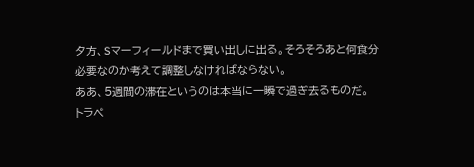夕方、Sマーフィールドまで買い出しに出る。そろそろあと何食分
必要なのか考えて調整しなければならない。
ああ、5週間の滞在というのは本当に一瞬で過ぎ去るものだ。
トラペ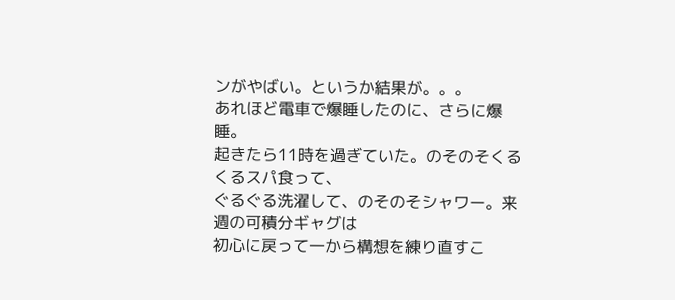ンがやばい。というか結果が。。。
あれほど電車で爆睡したのに、さらに爆睡。
起きたら11時を過ぎていた。のそのそくるくるスパ食って、
ぐるぐる洗濯して、のそのそシャワー。来週の可積分ギャグは
初心に戻って一から構想を練り直すこ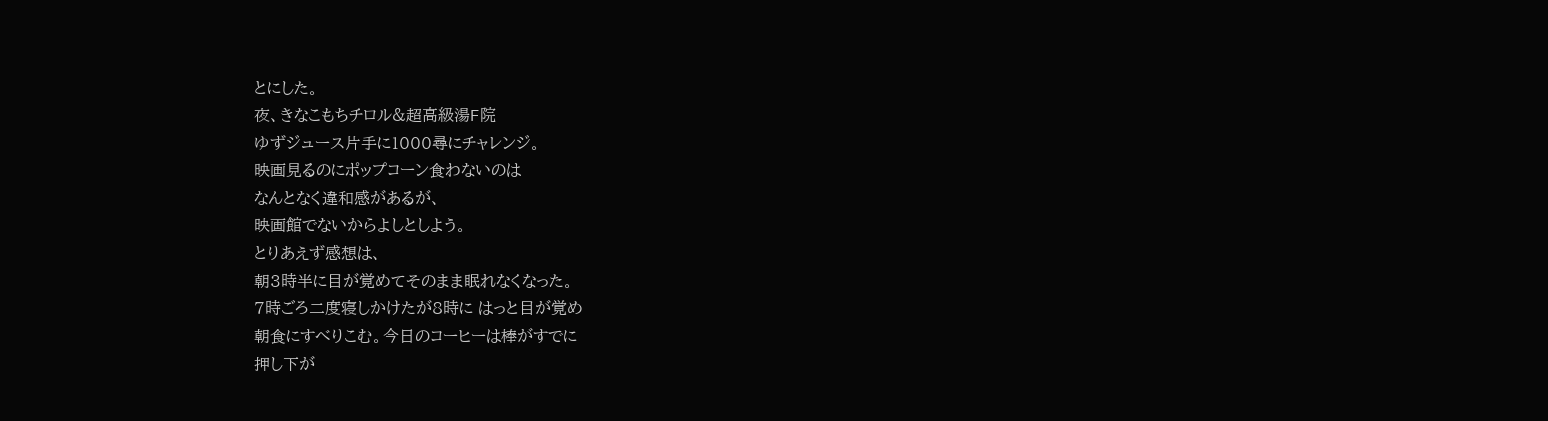とにした。
夜、きなこもちチロル&超高級湯F院
ゆずジュース片手に1000尋にチャレンジ。
映画見るのにポップコーン食わないのは
なんとなく違和感があるが、
映画館でないからよしとしよう。
とりあえず感想は、
朝3時半に目が覚めてそのまま眠れなくなった。
7時ごろ二度寝しかけたが8時に はっと目が覚め
朝食にすべりこむ。今日のコーヒーは棒がすでに
押し下が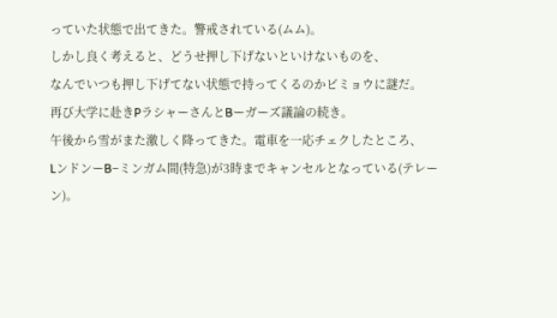っていた状態で出てきた。警戒されている(ムム)。
しかし良く考えると、どうせ押し下げないといけないものを、
なんでいつも押し下げてない状態で持ってくるのかビミョウに謎だ。
再び大学に赴きPラシャーさんとBーガーズ議論の続き。
午後から雪がまた激しく降ってきた。電車を一応チェクしたところ、
LンドンーB−ミンガム間(特急)が3時までキャンセルとなっている(テレーン)。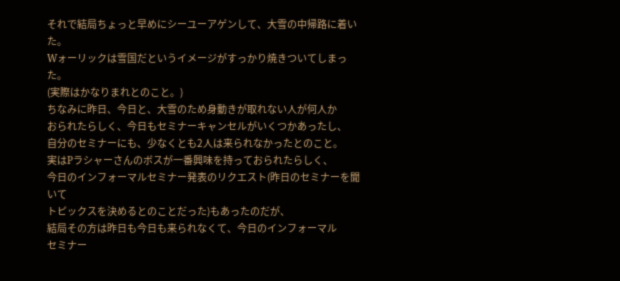それで結局ちょっと早めにシーユーアゲンして、大雪の中帰路に着いた。
Wォーリックは雪国だというイメージがすっかり焼きついてしまった。
(実際はかなりまれとのこと。)
ちなみに昨日、今日と、大雪のため身動きが取れない人が何人か
おられたらしく、今日もセミナーキャンセルがいくつかあったし、
自分のセミナーにも、少なくとも2人は来られなかったとのこと。
実はPラシャーさんのボスが一番興味を持っておられたらしく、
今日のインフォーマルセミナー発表のリクエスト(昨日のセミナーを聞いて
トピックスを決めるとのことだった)もあったのだが、
結局その方は昨日も今日も来られなくて、今日のインフォーマル
セミナー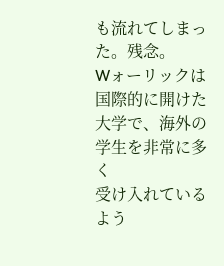も流れてしまった。残念。
Wォーリックは国際的に開けた大学で、海外の学生を非常に多く
受け入れているよう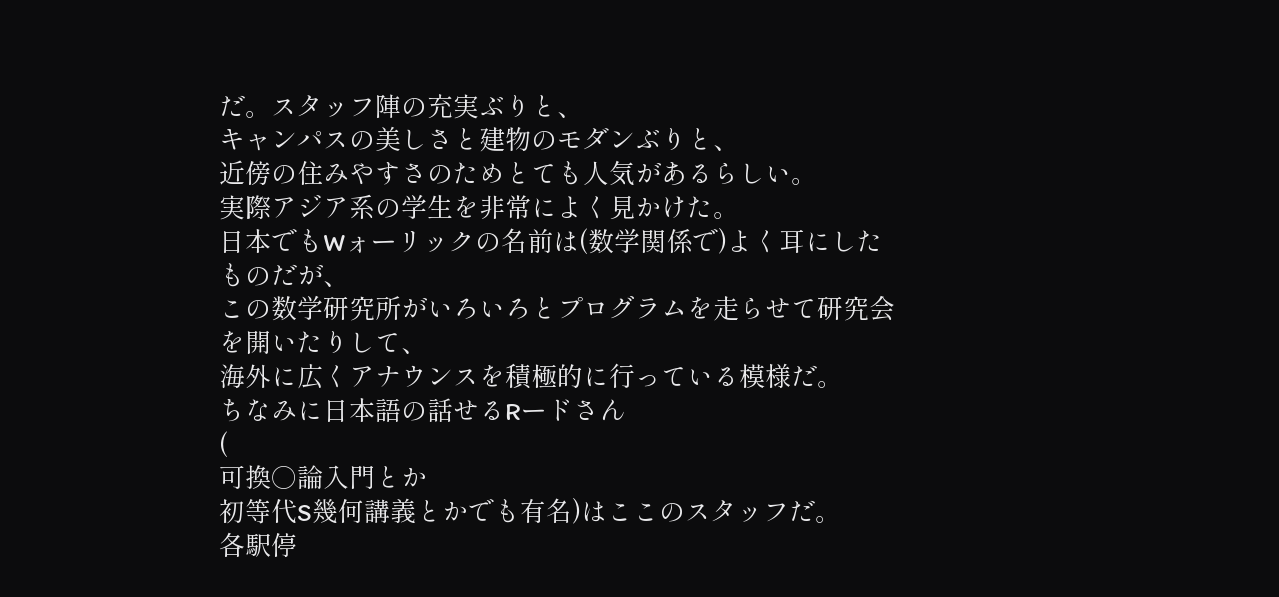だ。スタッフ陣の充実ぶりと、
キャンパスの美しさと建物のモダンぶりと、
近傍の住みやすさのためとても人気があるらしい。
実際アジア系の学生を非常によく見かけた。
日本でもWォーリックの名前は(数学関係で)よく耳にしたものだが、
この数学研究所がいろいろとプログラムを走らせて研究会を開いたりして、
海外に広くアナウンスを積極的に行っている模様だ。
ちなみに日本語の話せるRードさん
(
可換○論入門とか
初等代S幾何講義とかでも有名)はここのスタッフだ。
各駅停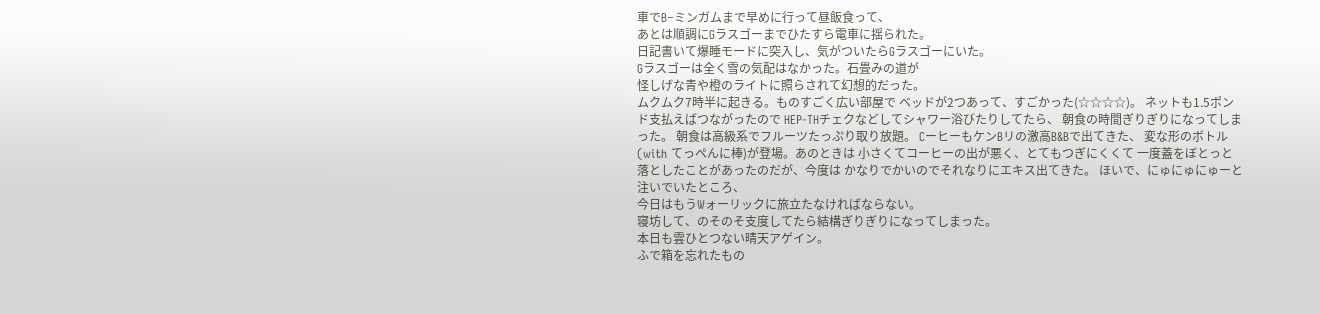車でB−ミンガムまで早めに行って昼飯食って、
あとは順調にGラスゴーまでひたすら電車に揺られた。
日記書いて爆睡モードに突入し、気がついたらGラスゴーにいた。
Gラスゴーは全く雪の気配はなかった。石畳みの道が
怪しげな青や橙のライトに照らされて幻想的だった。
ムクムク7時半に起きる。ものすごく広い部屋で ベッドが2つあって、すごかった(☆☆☆☆)。 ネットも1.5ポンド支払えばつながったので HEP-THチェクなどしてシャワー浴びたりしてたら、 朝食の時間ぎりぎりになってしまった。 朝食は高級系でフルーツたっぷり取り放題。 CーヒーもケンBリの激高B&Bで出てきた、 変な形のボトル(with てっぺんに棒)が登場。あのときは 小さくてコーヒーの出が悪く、とてもつぎにくくて 一度蓋をぼとっと落としたことがあったのだが、今度は かなりでかいのでそれなりにエキス出てきた。 ほいで、にゅにゅにゅーと注いでいたところ、
今日はもうWォーリックに旅立たなければならない。
寝坊して、のそのそ支度してたら結構ぎりぎりになってしまった。
本日も雲ひとつない晴天アゲイン。
ふで箱を忘れたもの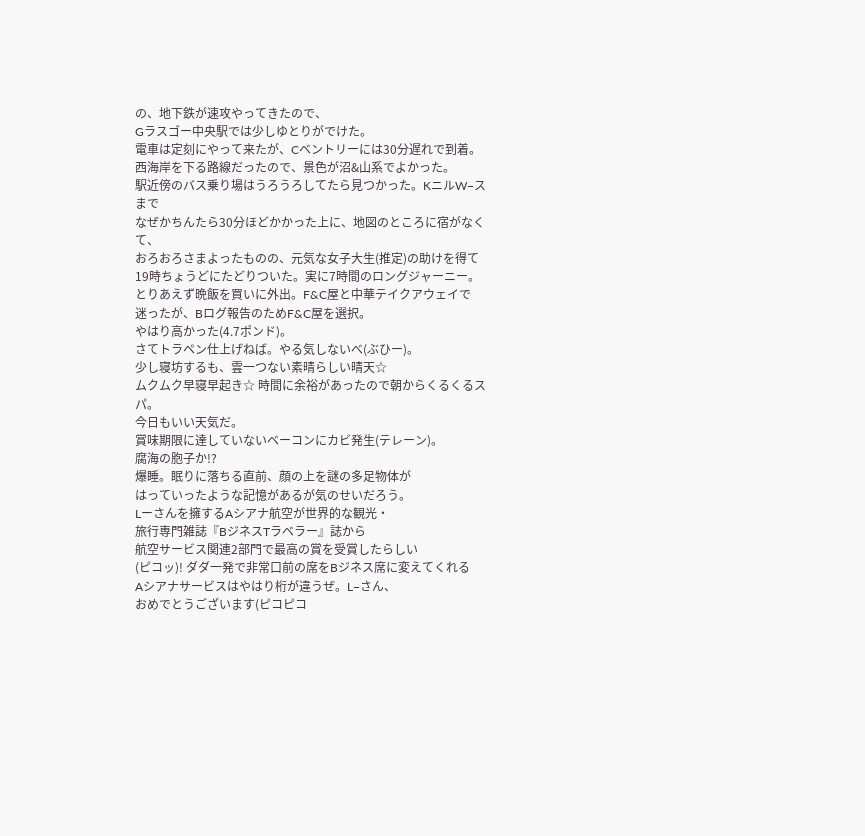の、地下鉄が速攻やってきたので、
Gラスゴー中央駅では少しゆとりがでけた。
電車は定刻にやって来たが、Cベントリーには30分遅れで到着。
西海岸を下る路線だったので、景色が沼&山系でよかった。
駅近傍のバス乗り場はうろうろしてたら見つかった。KニルW−スまで
なぜかちんたら30分ほどかかった上に、地図のところに宿がなくて、
おろおろさまよったものの、元気な女子大生(推定)の助けを得て
19時ちょうどにたどりついた。実に7時間のロングジャーニー。
とりあえず晩飯を買いに外出。F&C屋と中華テイクアウェイで
迷ったが、Bログ報告のためF&C屋を選択。
やはり高かった(4.7ポンド)。
さてトラペン仕上げねば。やる気しないべ(ぶひー)。
少し寝坊するも、雲一つない素晴らしい晴天☆
ムクムク早寝早起き☆ 時間に余裕があったので朝からくるくるスパ。
今日もいい天気だ。
賞味期限に達していないベーコンにカビ発生(テレーン)。
腐海の胞子か!?
爆睡。眠りに落ちる直前、顔の上を謎の多足物体が
はっていったような記憶があるが気のせいだろう。
Lーさんを擁するAシアナ航空が世界的な観光・
旅行専門雑誌『BジネスTラベラー』誌から
航空サービス関連2部門で最高の賞を受賞したらしい
(ピコッ)! ダダ一発で非常口前の席をBジネス席に変えてくれる
Aシアナサービスはやはり桁が違うぜ。L−さん、
おめでとうございます(ピコピコ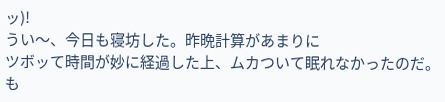ッ)!
うい〜、今日も寝坊した。昨晩計算があまりに
ツボッて時間が妙に経過した上、ムカついて眠れなかったのだ。
も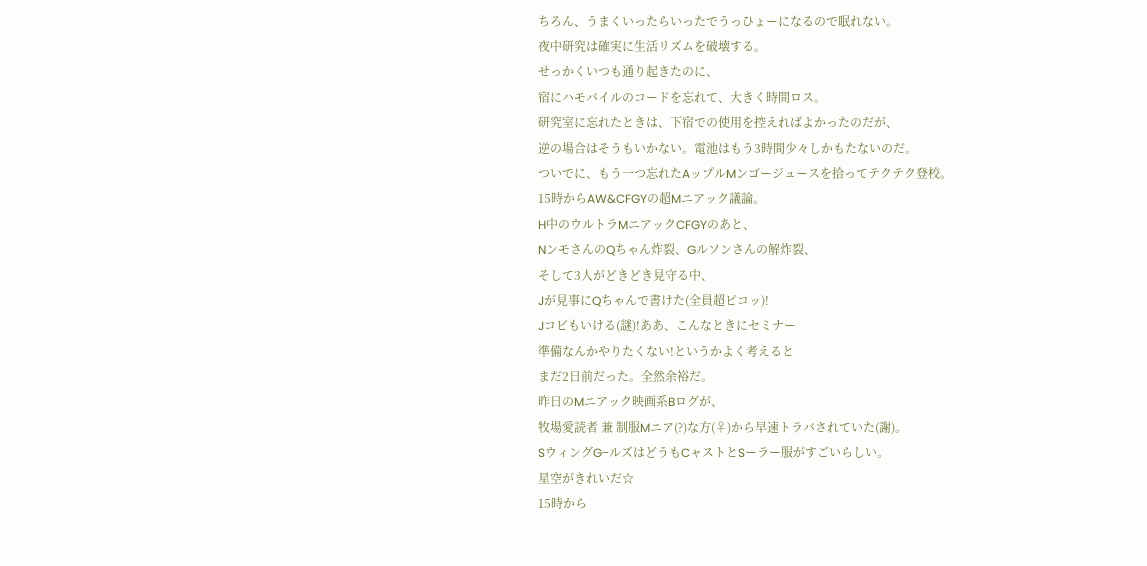ちろん、うまくいったらいったでうっひょーになるので眠れない。
夜中研究は確実に生活リズムを破壊する。
せっかくいつも通り起きたのに、
宿にハモバイルのコードを忘れて、大きく時間ロス。
研究室に忘れたときは、下宿での使用を控えればよかったのだが、
逆の場合はそうもいかない。電池はもう3時間少々しかもたないのだ。
ついでに、もう一つ忘れたAップルMンゴージュースを拾ってテクテク登校。
15時からAW&CFGYの超Mニアック議論。
H中のウルトラMニアックCFGYのあと、
NンモさんのQちゃん炸裂、Gルソンさんの解炸裂、
そして3人がどきどき見守る中、
Jが見事にQちゃんで書けた(全員超ピコッ)!
Jコビもいける(謎)!ああ、こんなときにセミナー
準備なんかやりたくない!というかよく考えると
まだ2日前だった。全然余裕だ。
昨日のMニアック映画系Bログが、
牧場愛読者 兼 制服Mニア(?)な方(♀)から早速トラバされていた(謝)。
SウィングG−ルズはどうもCャストとSーラー服がすごいらしい。
星空がきれいだ☆
15時から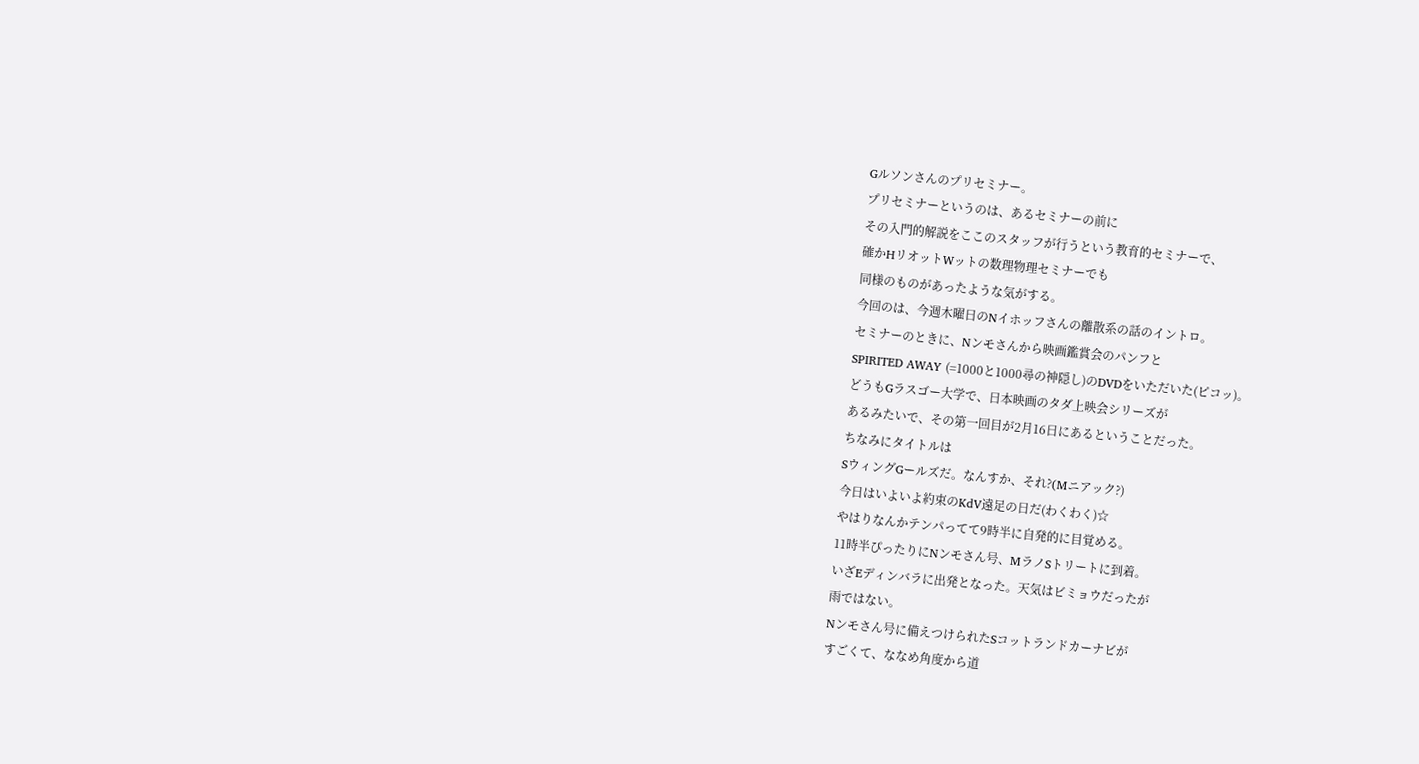Gルソンさんのプリセミナー。
プリセミナーというのは、あるセミナーの前に
その入門的解説をここのスタッフが行うという教育的セミナーで、
確かHリオットWットの数理物理セミナーでも
同様のものがあったような気がする。
今回のは、今週木曜日のNイホッフさんの離散系の話のイントロ。
セミナーのときに、Nンモさんから映画鑑賞会のパンフと
SPIRITED AWAY (=1000と1000尋の神隠し)のDVDをいただいた(ピコッ)。
どうもGラスゴー大学で、日本映画のタダ上映会シリーズが
あるみたいで、その第一回目が2月16日にあるということだった。
ちなみにタイトルは
SウィングGールズだ。なんすか、それ?(Mニアック?)
今日はいよいよ約束のKdV遠足の日だ(わくわく)☆
やはりなんかテンパってて9時半に自発的に目覚める。
11時半ぴったりにNンモさん号、MラノSトリートに到着。
いざEディンバラに出発となった。天気はビミョウだったが
雨ではない。
Nンモさん号に備えつけられたSコットランドカーナビが
すごくて、ななめ角度から道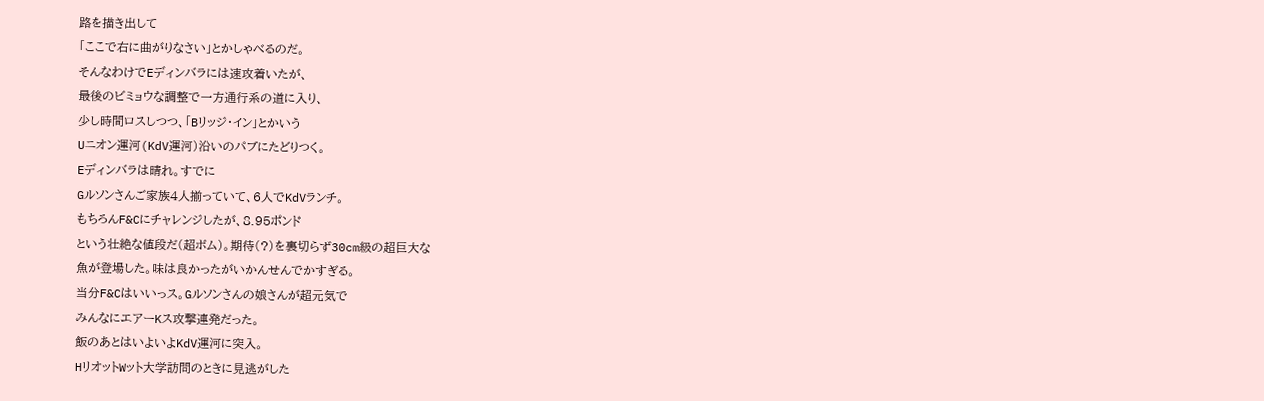路を描き出して
「ここで右に曲がりなさい」とかしゃべるのだ。
そんなわけでEディンバラには速攻着いたが、
最後のビミョウな調整で一方通行系の道に入り、
少し時間ロスしつつ、「Bリッジ・イン」とかいう
Uニオン運河(KdV運河)沿いのパブにたどりつく。
Eディンバラは晴れ。すでに
Gルソンさんご家族4人揃っていて、6人でKdVランチ。
もちろんF&Cにチャレンジしたが、8.95ポンド
という壮絶な値段だ(超ボム)。期待(?)を裏切らず30cm級の超巨大な
魚が登場した。味は良かったがいかんせんでかすぎる。
当分F&Cはいいっス。Gルソンさんの娘さんが超元気で
みんなにエアーKス攻撃連発だった。
飯のあとはいよいよKdV運河に突入。
HリオットWット大学訪問のときに見逃がした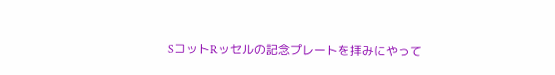SコットRッセルの記念プレートを拝みにやって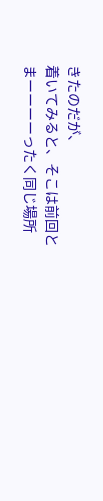きたのだが、
着いてみると、そこは前回と
まーーーーったく同じ場所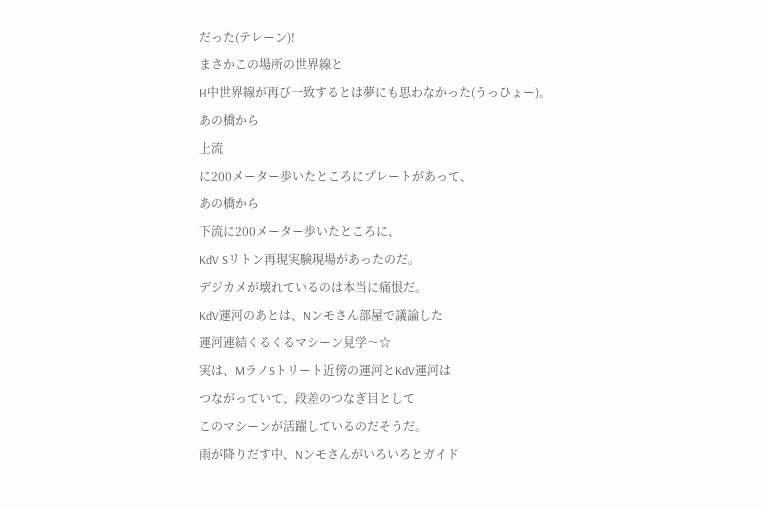だった(テレーン)!
まさかこの場所の世界線と
H中世界線が再び一致するとは夢にも思わなかった(うっひょー)。
あの橋から
上流
に200メーター歩いたところにプレートがあって、
あの橋から
下流に200メーター歩いたところに、
KdV Sリトン再現実験現場があったのだ。
デジカメが壊れているのは本当に痛恨だ。
KdV運河のあとは、Nンモさん部屋で議論した
運河連結くるくるマシーン見学〜☆
実は、MラノSトリート近傍の運河とKdV運河は
つながっていて、段差のつなぎ目として
このマシーンが活躍しているのだそうだ。
雨が降りだす中、Nンモさんがいろいろとガイド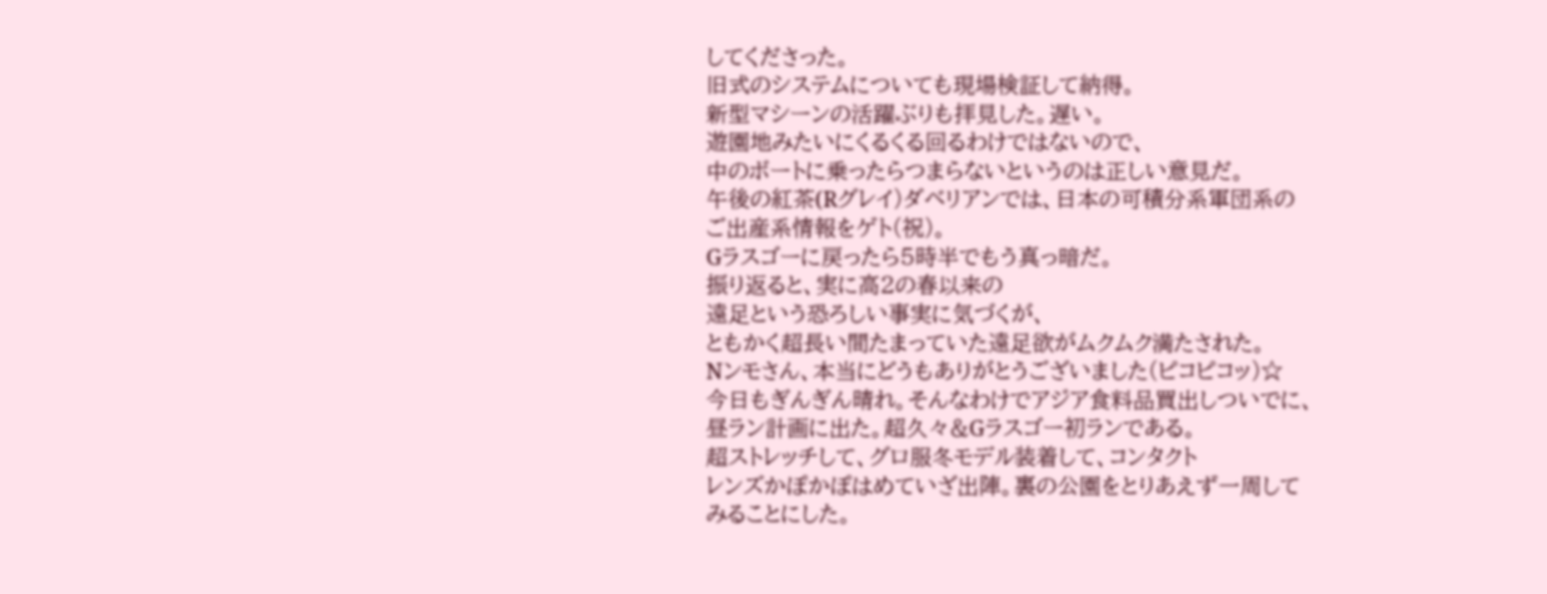してくださった。
旧式のシステムについても現場検証して納得。
新型マシーンの活躍ぶりも拝見した。遅い。
遊園地みたいにくるくる回るわけではないので、
中のボートに乗ったらつまらないというのは正しい意見だ。
午後の紅茶(Rグレイ)ダベリアンでは、日本の可積分系軍団系の
ご出産系情報をゲト(祝)。
Gラスゴーに戻ったら5時半でもう真っ暗だ。
振り返ると、実に高2の春以来の
遠足という恐ろしい事実に気づくが、
ともかく超長い間たまっていた遠足欲がムクムク満たされた。
Nンモさん、本当にどうもありがとうございました(ピコピコッ)☆
今日もぎんぎん晴れ。そんなわけでアジア食料品買出しついでに、
昼ラン計画に出た。超久々&Gラスゴー初ランである。
超ストレッチして、グロ服冬モデル装着して、コンタクト
レンズかぽかぽはめていざ出陣。裏の公園をとりあえず一周して
みることにした。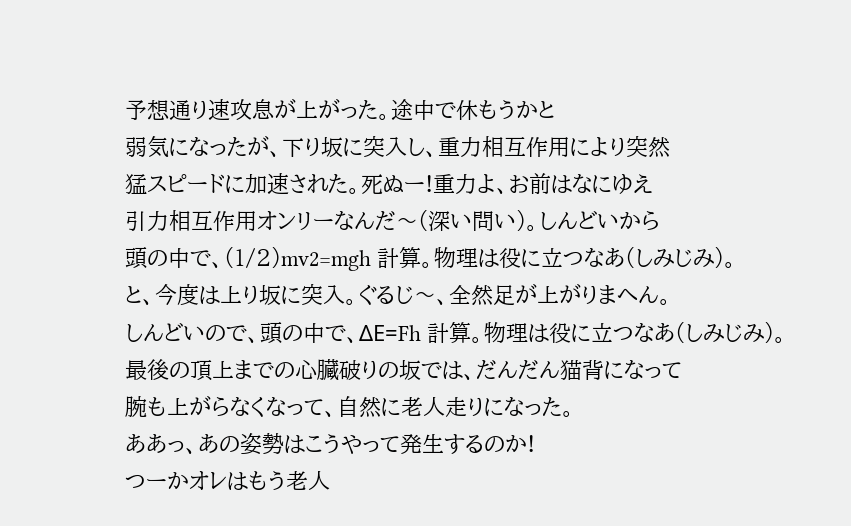予想通り速攻息が上がった。途中で休もうかと
弱気になったが、下り坂に突入し、重力相互作用により突然
猛スピードに加速された。死ぬー!重力よ、お前はなにゆえ
引力相互作用オンリーなんだ〜(深い問い)。しんどいから
頭の中で、(1/2)mv2=mgh 計算。物理は役に立つなあ(しみじみ)。
と、今度は上り坂に突入。ぐるじ〜、全然足が上がりまへん。
しんどいので、頭の中で、ΔE=Fh 計算。物理は役に立つなあ(しみじみ)。
最後の頂上までの心臓破りの坂では、だんだん猫背になって
腕も上がらなくなって、自然に老人走りになった。
ああっ、あの姿勢はこうやって発生するのか!
つーかオレはもう老人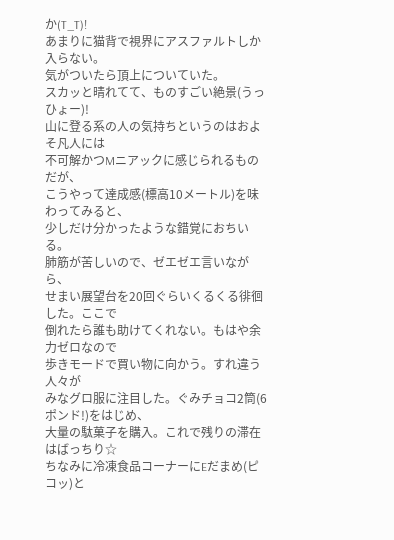か(T_T)!
あまりに猫背で視界にアスファルトしか入らない。
気がついたら頂上についていた。
スカッと晴れてて、ものすごい絶景(うっひょー)!
山に登る系の人の気持ちというのはおよそ凡人には
不可解かつMニアックに感じられるものだが、
こうやって達成感(標高10メートル)を味わってみると、
少しだけ分かったような錯覚におちいる。
肺筋が苦しいので、ゼエゼエ言いながら、
せまい展望台を20回ぐらいくるくる徘徊した。ここで
倒れたら誰も助けてくれない。もはや余力ゼロなので
歩きモードで買い物に向かう。すれ違う人々が
みなグロ服に注目した。ぐみチョコ2筒(6ポンド!)をはじめ、
大量の駄菓子を購入。これで残りの滞在はばっちり☆
ちなみに冷凍食品コーナーにEだまめ(ピコッ)と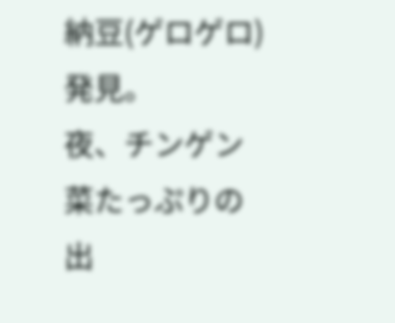納豆(ゲロゲロ)発見。
夜、チンゲン菜たっぷりの出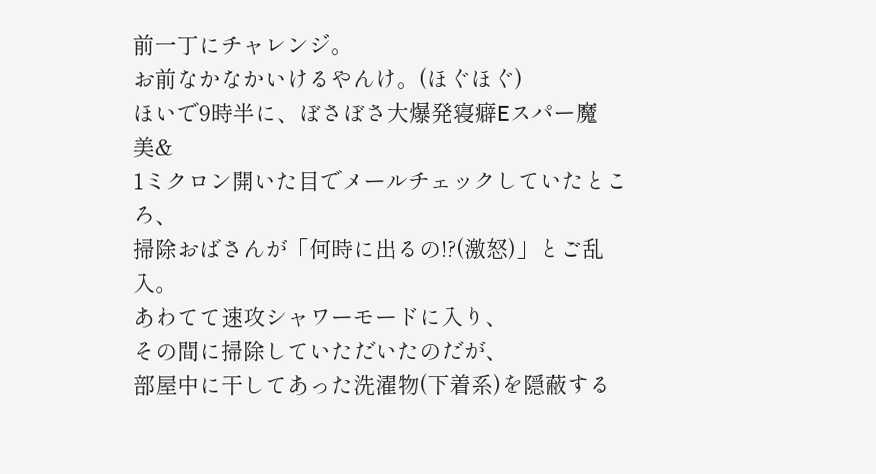前一丁にチャレンジ。
お前なかなかいけるやんけ。(ほぐほぐ)
ほいで9時半に、ぼさぼさ大爆発寝癖Eスパー魔美&
1ミクロン開いた目でメールチェックしていたところ、
掃除おばさんが「何時に出るの!?(激怒)」とご乱入。
あわてて速攻シャワーモードに入り、
その間に掃除していただいたのだが、
部屋中に干してあった洗濯物(下着系)を隠蔽する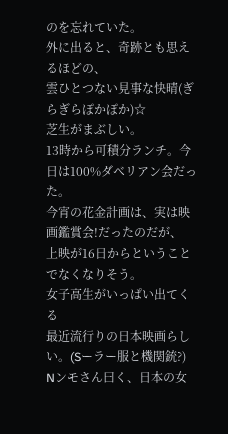のを忘れていた。
外に出ると、奇跡とも思えるほどの、
雲ひとつない見事な快晴(ぎらぎらぽかぽか)☆
芝生がまぶしい。
13時から可積分ランチ。今日は100%ダベリアン会だった。
今宵の花金計画は、実は映画鑑賞会!だったのだが、
上映が16日からということでなくなりそう。
女子高生がいっぱい出てくる
最近流行りの日本映画らしい。(Sーラー服と機関銃?)
Nンモさん曰く、日本の女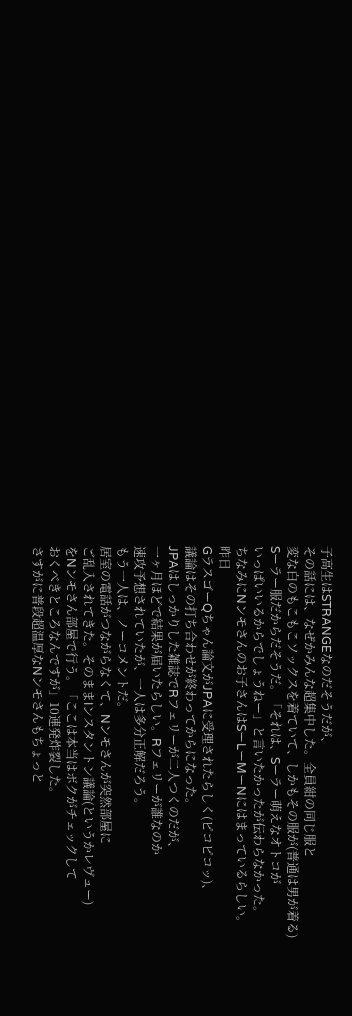子高生はSTRANGEなのだそうだが、
その話には、なぜかみんな超集中した。全員紺の同じ服と
変な白のもこもこソックスを着ていて、しかもその服が(普通は男が着る)
Sーラー服だからだそうだ。「それは、Sーラー萌えなオトコが
いっぱいいるからでしょうねー」と言いたかったが伝わらなかった。
ちなみにNンモさんのお子さんはSーLーMーNにはまっているらしい。
昨日
GラスゴーQちゃん論文がJPAに受理されたらしく(ピコピコッ)、
議論はその打ち合わせが終わってからになった。
JPAはしっかりした雑誌でRフェリーが二人つくのだが、
一ヶ月ほどで結果が届いたらしい。Rフェリーが誰なのか
速攻予想されていたが、一人は多分正解だろう。
もう一人は、ノーコメントだ。
居室の電話がつながらなくて、Nンモさんが突然部屋に
ご乱入されてきた。そのままIンスタントン議論(というかレヴュー)
をNンモさん部屋で行う。「ここは本当はボクがチェックして
おくべきところなんですが」10連発炸裂した。
さすがに普段超温厚なNンモさんもちょっと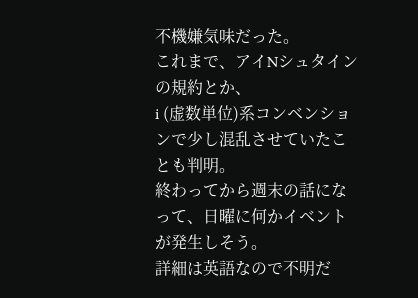不機嫌気味だった。
これまで、アイNシュタインの規約とか、
i (虚数単位)系コンベンションで少し混乱させていたことも判明。
終わってから週末の話になって、日曜に何かイベントが発生しそう。
詳細は英語なので不明だ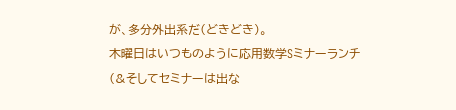が、多分外出系だ(どきどき)。
木曜日はいつものように応用数学Sミナーランチ
(&そしてセミナーは出な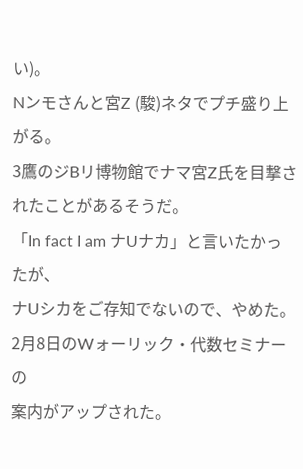い)。
Nンモさんと宮Z (駿)ネタでプチ盛り上がる。
3鷹のジBリ博物館でナマ宮Z氏を目撃されたことがあるそうだ。
「In fact I am ナUナカ」と言いたかったが、
ナUシカをご存知でないので、やめた。
2月8日のWォーリック・代数セミナーの
案内がアップされた。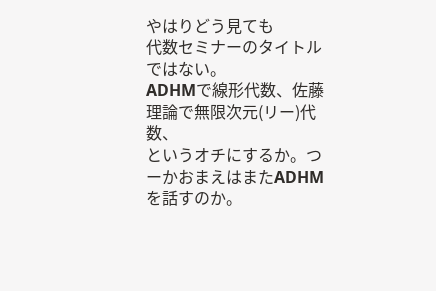やはりどう見ても
代数セミナーのタイトルではない。
ADHMで線形代数、佐藤理論で無限次元(リー)代数、
というオチにするか。つーかおまえはまたADHMを話すのか。